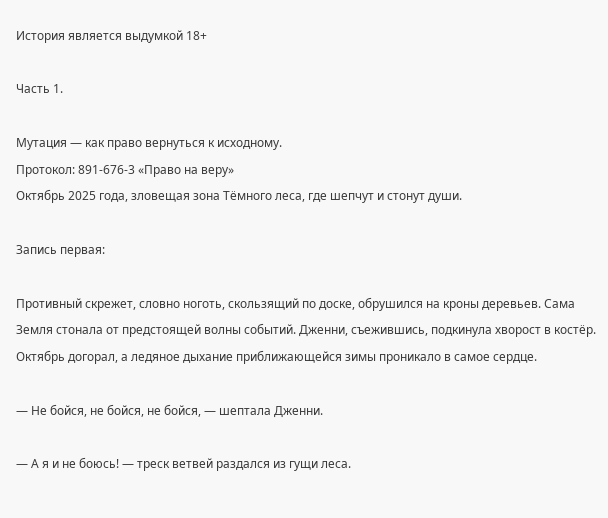История является выдумкой 18+

Часть 1.

Мутация — как право вернуться к исходному.
Протокол: 891-676-3 «Право на веру»
Октябрь 2025 года, зловещая зона Тёмного леса, где шепчут и стонут души.

Запись первая:

Противный скрежет, словно ноготь, скользящий по доске, обрушился на кроны деревьев. Сама Земля стонала от предстоящей волны событий. Дженни, съежившись, подкинула хворост в костёр. Октябрь догорал, а ледяное дыхание приближающейся зимы проникало в самое сердце.

— Не бойся, не бойся, не бойся, — шептала Дженни.

— А я и не боюсь! — треск ветвей раздался из гущи леса.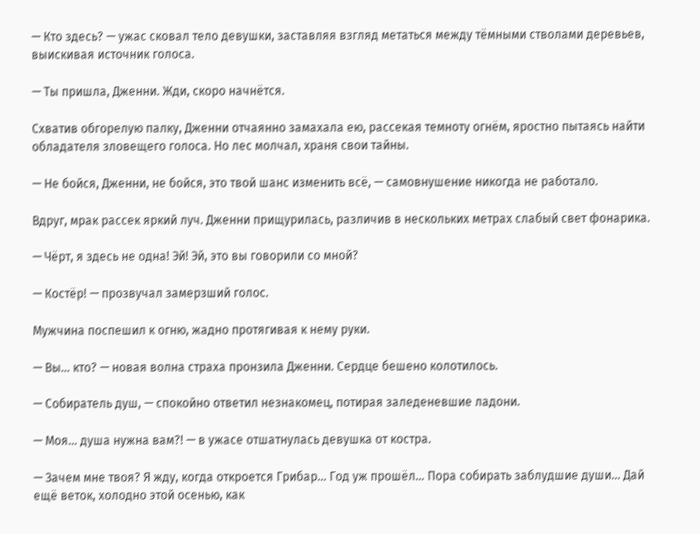— Кто здесь? — ужас сковал тело девушки, заставляя взгляд метаться между тёмными стволами деревьев, выискивая источник голоса.

— Ты пришла, Дженни. Жди, скоро начнётся.

Схватив обгорелую палку, Дженни отчаянно замахала ею, рассекая темноту огнём, яростно пытаясь найти обладателя зловещего голоса. Но лес молчал, храня свои тайны.

— Не бойся, Дженни, не бойся, это твой шанс изменить всё, — самовнушение никогда не работало.

Вдруг, мрак рассек яркий луч. Дженни прищурилась, различив в нескольких метрах слабый свет фонарика.

— Чёрт, я здесь не одна! Эй! Эй, это вы говорили со мной?

— Костёр! — прозвучал замерзший голос.

Мужчина поспешил к огню, жадно протягивая к нему руки.

— Вы… кто? — новая волна страха пронзила Дженни. Сердце бешено колотилось.

— Собиратель душ, — спокойно ответил незнакомец, потирая заледеневшие ладони.

— Моя… душа нужна вам?! — в ужасе отшатнулась девушка от костра.

— Зачем мне твоя? Я жду, когда откроется Грибар… Год уж прошёл… Пора собирать заблудшие души… Дай ещё веток, холодно этой осенью, как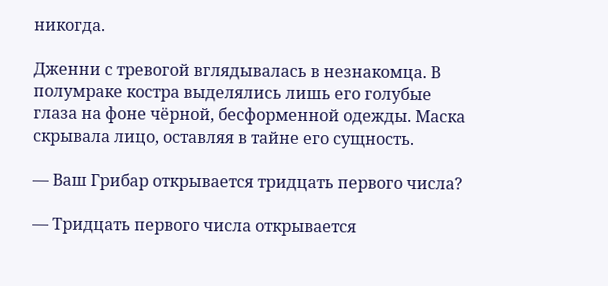никогда.

Дженни с тревогой вглядывалась в незнакомца. В полумраке костра выделялись лишь его голубые глаза на фоне чёрной, бесформенной одежды. Маска скрывала лицо, оставляя в тайне его сущность.

— Ваш Грибар открывается тридцать первого числа?

— Тридцать первого числа открывается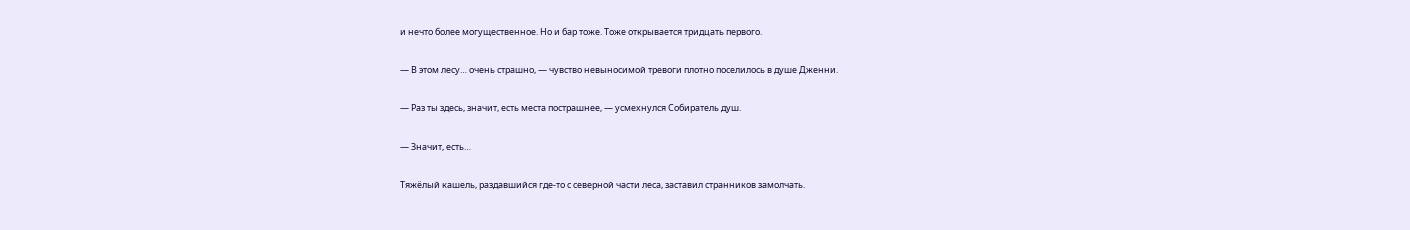и нечто более могущественное. Но и бар тоже. Тоже открывается тридцать первого.

— В этом лесу… очень страшно, — чувство невыносимой тревоги плотно поселилось в душе Дженни.

— Раз ты здесь, значит, есть места пострашнее, — усмехнулся Собиратель душ.

— Значит, есть…

Тяжёлый кашель, раздавшийся где-то с северной части леса, заставил странников замолчать.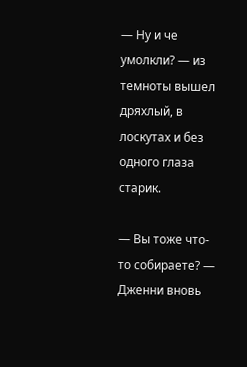— Ну и че умолкли? — из темноты вышел дряхлый, в лоскутах и без одного глаза старик.

— Вы тоже что-то собираете? — Дженни вновь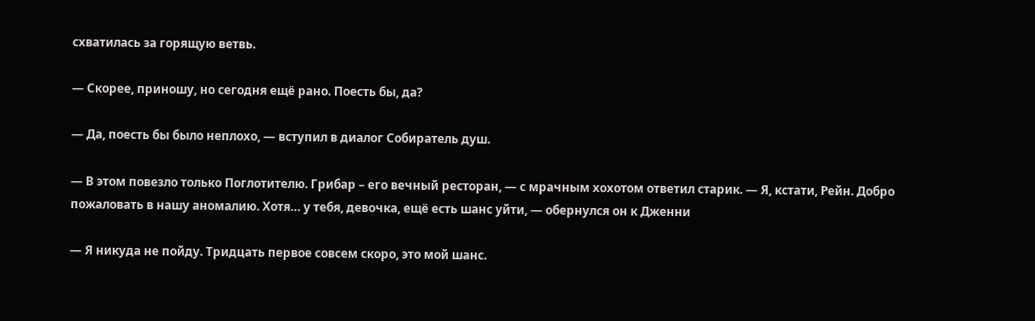схватилась за горящую ветвь.

— Скорее, приношу, но сегодня ещё рано. Поесть бы, да?

— Да, поесть бы было неплохо, — вступил в диалог Собиратель душ.

— В этом повезло только Поглотителю. Грибар – его вечный ресторан, — с мрачным хохотом ответил старик. — Я, кстати, Рейн. Добро пожаловать в нашу аномалию. Хотя… у тебя, девочка, ещё есть шанс уйти, — обернулся он к Дженни

— Я никуда не пойду. Тридцать первое совсем скоро, это мой шанс.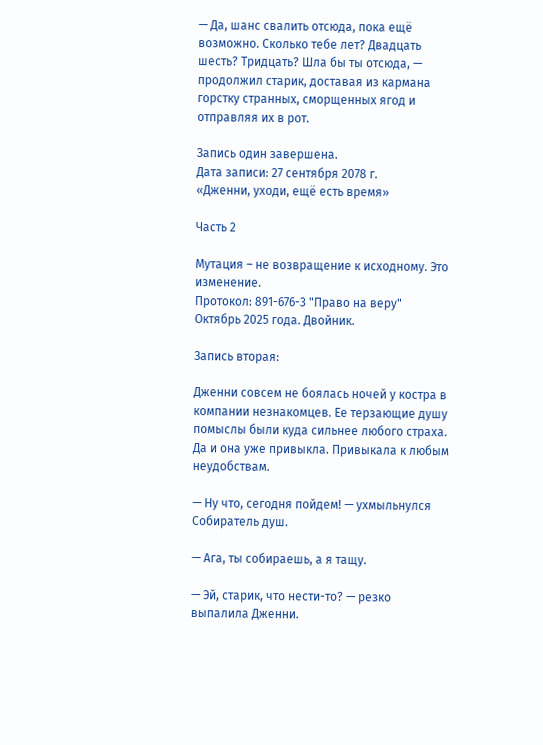— Да, шанс свалить отсюда, пока ещё возможно. Сколько тебе лет? Двадцать шесть? Тридцать? Шла бы ты отсюда, — продолжил старик, доставая из кармана горстку странных, сморщенных ягод и отправляя их в рот.

Запись один завершена.
Дата записи: 27 сентября 2078 г.
«Дженни, уходи, ещё есть время»

Часть 2

Мутация – не возвращение к исходному. Это изменение.
Протокол: 891-676-3 "Право на веру"
Октябрь 2025 года. Двойник.

Запись вторая:

Дженни совсем не боялась ночей у костра в компании незнакомцев. Ее терзающие душу помыслы были куда сильнее любого страха. Да и она уже привыкла. Привыкала к любым неудобствам.

— Ну что, сегодня пойдем! — ухмыльнулся Собиратель душ.

— Ага, ты собираешь, а я тащу.

— Эй, старик, что нести-то? — резко выпалила Дженни.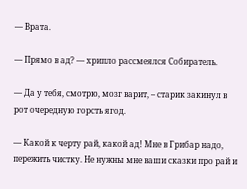— Врата.

— Прямо в ад? — хрипло рассмеялся Собиратель.

— Да у тебя, смотрю, мозг варит, – старик закинул в рот очередную горсть ягод.

— Какой к черту рай, какой ад! Мне в Грибар надо, пережить чистку. Не нужны мне ваши сказки про рай и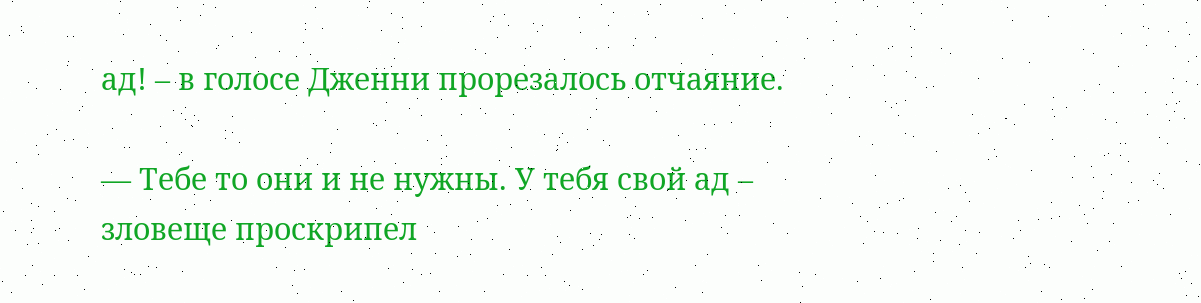ад! – в голосе Дженни прорезалось отчаяние.

— Тебе то они и не нужны. У тебя свой ад – зловеще проскрипел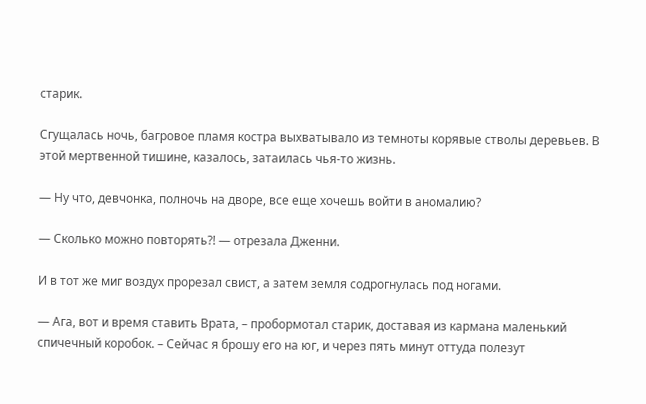старик.

Сгущалась ночь, багровое пламя костра выхватывало из темноты корявые стволы деревьев. В этой мертвенной тишине, казалось, затаилась чья-то жизнь.

— Ну что, девчонка, полночь на дворе, все еще хочешь войти в аномалию?

— Сколько можно повторять?! — отрезала Дженни.

И в тот же миг воздух прорезал свист, а затем земля содрогнулась под ногами.

— Ага, вот и время ставить Врата, – пробормотал старик, доставая из кармана маленький спичечный коробок. – Сейчас я брошу его на юг, и через пять минут оттуда полезут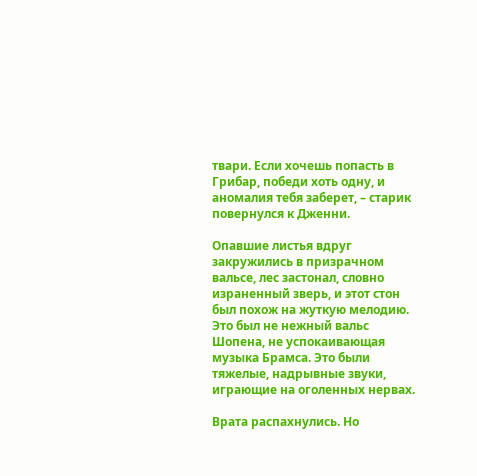твари. Если хочешь попасть в Грибар, победи хоть одну, и аномалия тебя заберет, – старик повернулся к Дженни.

Опавшие листья вдруг закружились в призрачном вальсе, лес застонал, словно израненный зверь, и этот стон был похож на жуткую мелодию. Это был не нежный вальс Шопена, не успокаивающая музыка Брамса. Это были тяжелые, надрывные звуки, играющие на оголенных нервах.

Врата распахнулись. Но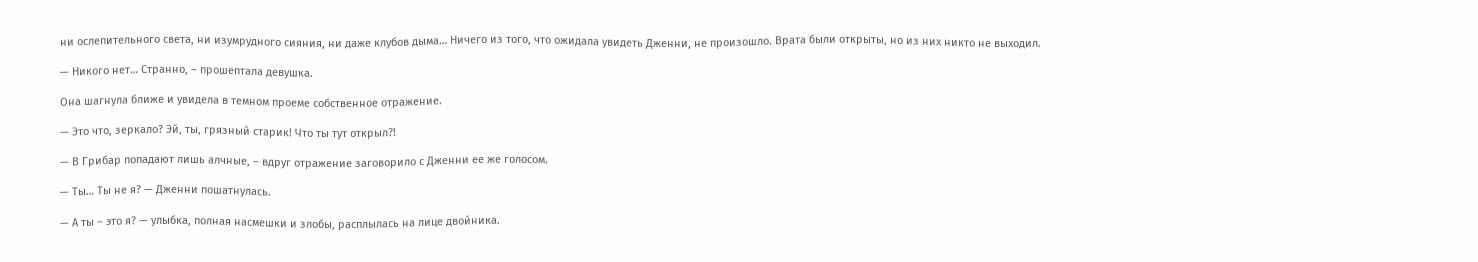ни ослепительного света, ни изумрудного сияния, ни даже клубов дыма… Ничего из того, что ожидала увидеть Дженни, не произошло. Врата были открыты, но из них никто не выходил.

— Никого нет… Странно, – прошептала девушка.

Она шагнула ближе и увидела в темном проеме собственное отражение.

— Это что, зеркало? Эй, ты, грязный старик! Что ты тут открыл?!

— В Грибар попадают лишь алчные, – вдруг отражение заговорило с Дженни ее же голосом.

— Ты… Ты не я? — Дженни пошатнулась.

— А ты – это я? — улыбка, полная насмешки и злобы, расплылась на лице двойника.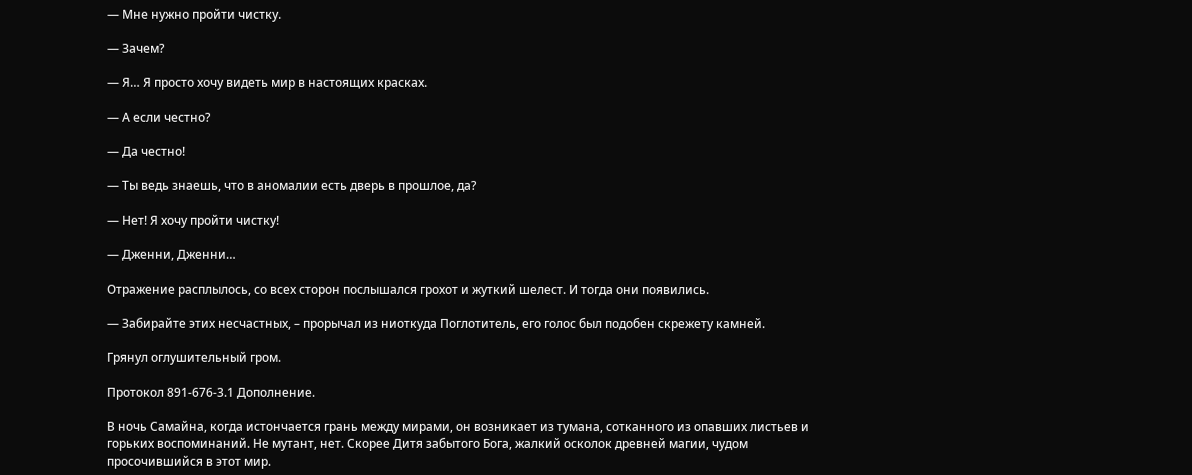— Мне нужно пройти чистку.

— Зачем?

— Я… Я просто хочу видеть мир в настоящих красках.

— А если честно?

— Да честно!

— Ты ведь знаешь, что в аномалии есть дверь в прошлое, да?

— Нет! Я хочу пройти чистку!

— Дженни, Дженни…

Отражение расплылось, со всех сторон послышался грохот и жуткий шелест. И тогда они появились.

— Забирайте этих несчастных, – прорычал из ниоткуда Поглотитель, его голос был подобен скрежету камней.

Грянул оглушительный гром.

Протокол 891-676-3.1 Дополнение.

В ночь Самайна, когда истончается грань между мирами, он возникает из тумана, сотканного из опавших листьев и горьких воспоминаний. Не мутант, нет. Скорее Дитя забытого Бога, жалкий осколок древней магии, чудом просочившийся в этот мир.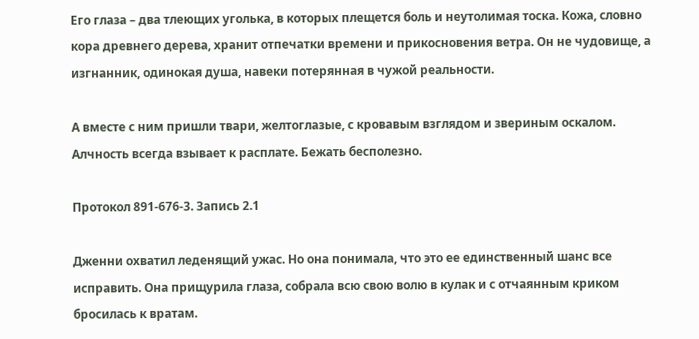Его глаза – два тлеющих уголька, в которых плещется боль и неутолимая тоска. Кожа, словно кора древнего дерева, хранит отпечатки времени и прикосновения ветра. Он не чудовище, а изгнанник, одинокая душа, навеки потерянная в чужой реальности.

А вместе с ним пришли твари, желтоглазые, с кровавым взглядом и звериным оскалом. Алчность всегда взывает к расплате. Бежать бесполезно.

Протокол 891-676-3. Запись 2.1

Дженни охватил леденящий ужас. Но она понимала, что это ее единственный шанс все исправить. Она прищурила глаза, собрала всю свою волю в кулак и с отчаянным криком бросилась к вратам.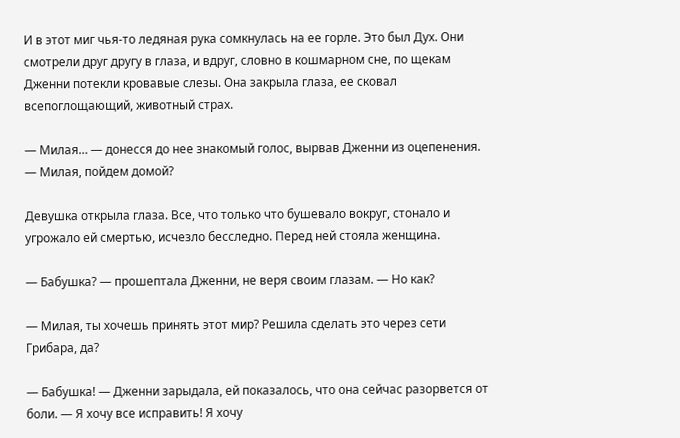И в этот миг чья-то ледяная рука сомкнулась на ее горле. Это был Дух. Они смотрели друг другу в глаза, и вдруг, словно в кошмарном сне, по щекам Дженни потекли кровавые слезы. Она закрыла глаза, ее сковал всепоглощающий, животный страх.

— Милая… — донесся до нее знакомый голос, вырвав Дженни из оцепенения. — Милая, пойдем домой?

Девушка открыла глаза. Все, что только что бушевало вокруг, стонало и угрожало ей смертью, исчезло бесследно. Перед ней стояла женщина.

— Бабушка? — прошептала Дженни, не веря своим глазам. — Но как?

— Милая, ты хочешь принять этот мир? Решила сделать это через сети Грибара, да?

— Бабушка! — Дженни зарыдала, ей показалось, что она сейчас разорвется от боли. — Я хочу все исправить! Я хочу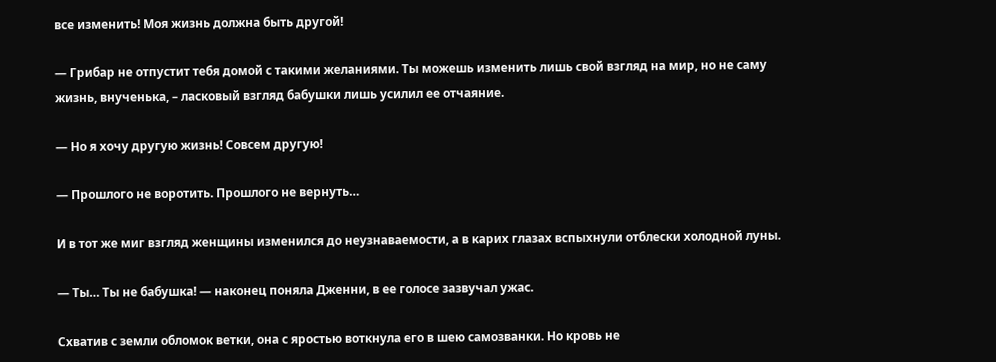все изменить! Моя жизнь должна быть другой!

— Грибар не отпустит тебя домой с такими желаниями. Ты можешь изменить лишь свой взгляд на мир, но не саму жизнь, внученька, – ласковый взгляд бабушки лишь усилил ее отчаяние.

— Но я хочу другую жизнь! Совсем другую!

— Прошлого не воротить. Прошлого не вернуть…

И в тот же миг взгляд женщины изменился до неузнаваемости, а в карих глазах вспыхнули отблески холодной луны.

— Ты… Ты не бабушка! — наконец поняла Дженни, в ее голосе зазвучал ужас.

Схватив с земли обломок ветки, она с яростью воткнула его в шею самозванки. Но кровь не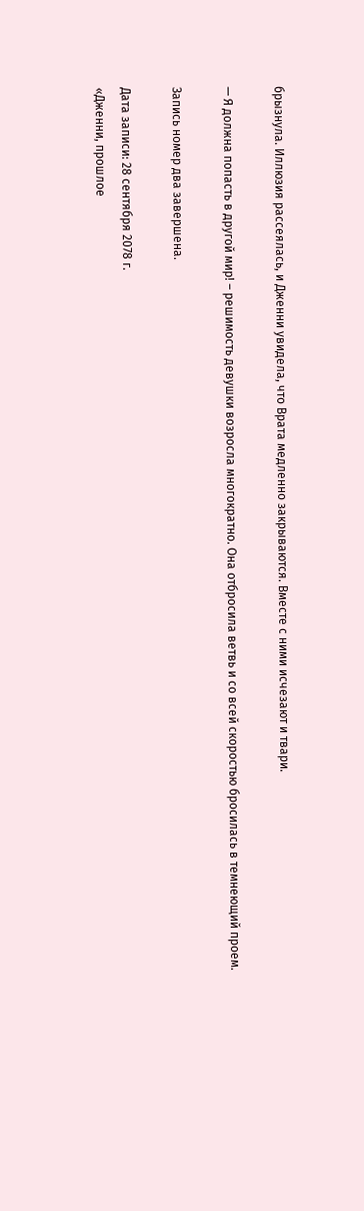брызнула. Иллюзия рассеялась, и Дженни увидела, что Врата медленно закрываются. Вместе с ними исчезают и твари.

— Я должна попасть в другой мир! – решимость девушки возросла многократно. Она отбросила ветвь и со всей скоростью бросилась в темнеющий проем.

Запись номер два завершена.

Дата записи: 28 сентября 2078 г.
«Дженни, прошлое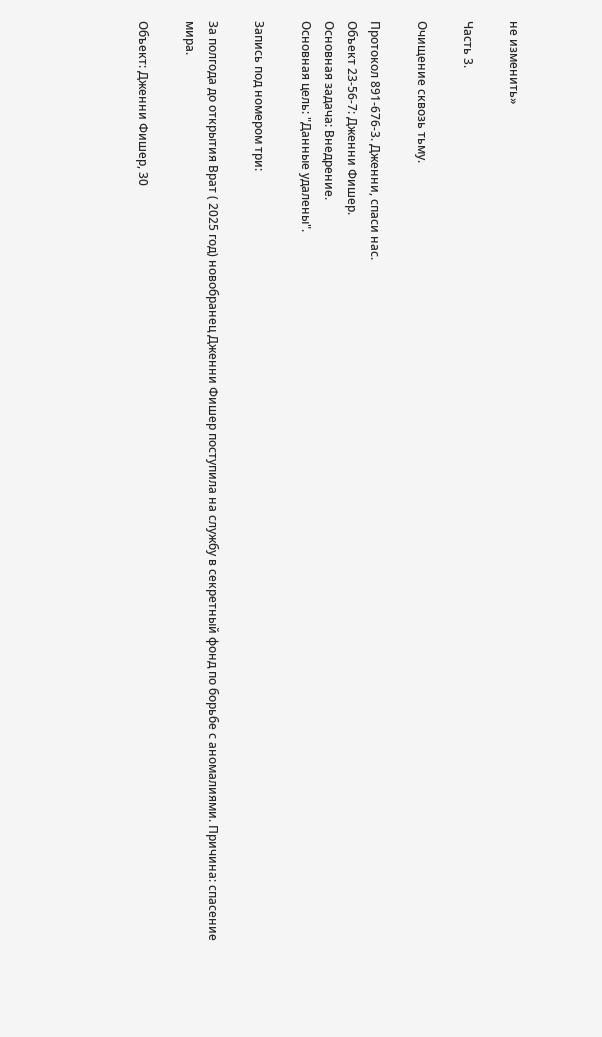не изменить»

Часть 3.

Очищение сквозь тьму.

Протокол 891-676-3. Дженни, спаси нас.
Объект 23-56-7: Дженни Фишер.
Основная задача: Внедрение.
Основная цель: "Данные удалены".

Запись под номером три:

За полгода до открытия Врат ( 2025 год) новобранец Дженни Фишер поступила на службу в секретный фонд по борьбе с аномалиями. Причина: спасение мира.

Объект: Дженни Фишер, 30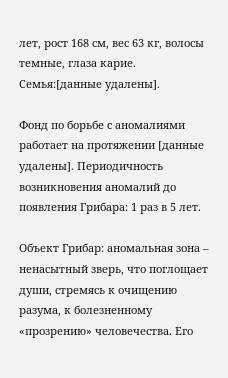лет, рост 168 см, вес 63 кг, волосы темные, глаза карие. Семья:[данные удалены].

Фонд по борьбе с аномалиями работает на протяжении [данные удалены]. Периодичность возникновения аномалий до появления Грибара: 1 раз в 5 лет.

Объект Грибар: аномальная зона – ненасытный зверь, что поглощает души, стремясь к очищению разума, к болезненному «прозрению» человечества. Его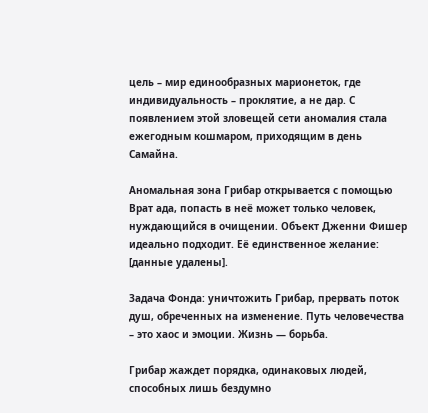цель – мир единообразных марионеток, где индивидуальность – проклятие, а не дар. С появлением этой зловещей сети аномалия стала ежегодным кошмаром, приходящим в день Самайна.

Аномальная зона Грибар открывается с помощью Врат ада, попасть в неё может только человек, нуждающийся в очищении. Объект Дженни Фишер идеально подходит. Её единственное желание: [данные удалены].

Задача Фонда: уничтожить Грибар, прервать поток душ, обреченных на изменение. Путь человечества – это хаос и эмоции. Жизнь — борьба.

Грибар жаждет порядка, одинаковых людей, способных лишь бездумно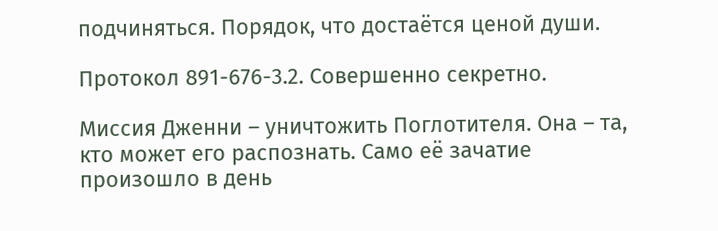подчиняться. Порядок, что достаётся ценой души.

Протокол 891-676-3.2. Совершенно секретно.

Миссия Дженни – уничтожить Поглотителя. Она – та, кто может его распознать. Само её зачатие произошло в день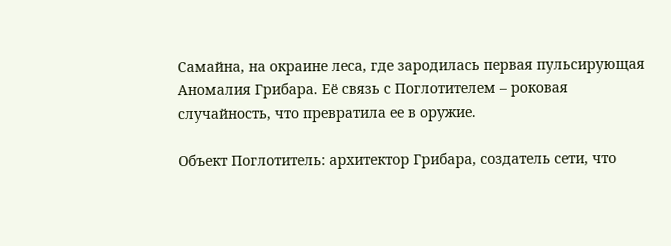Самайна, на окраине леса, где зародилась первая пульсирующая Аномалия Грибара. Её связь с Поглотителем – роковая случайность, что превратила ее в оружие.

Объект Поглотитель: архитектор Грибара, создатель сети, что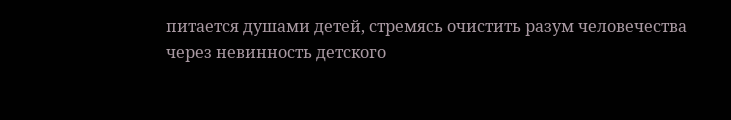питается душами детей, стремясь очистить разум человечества через невинность детского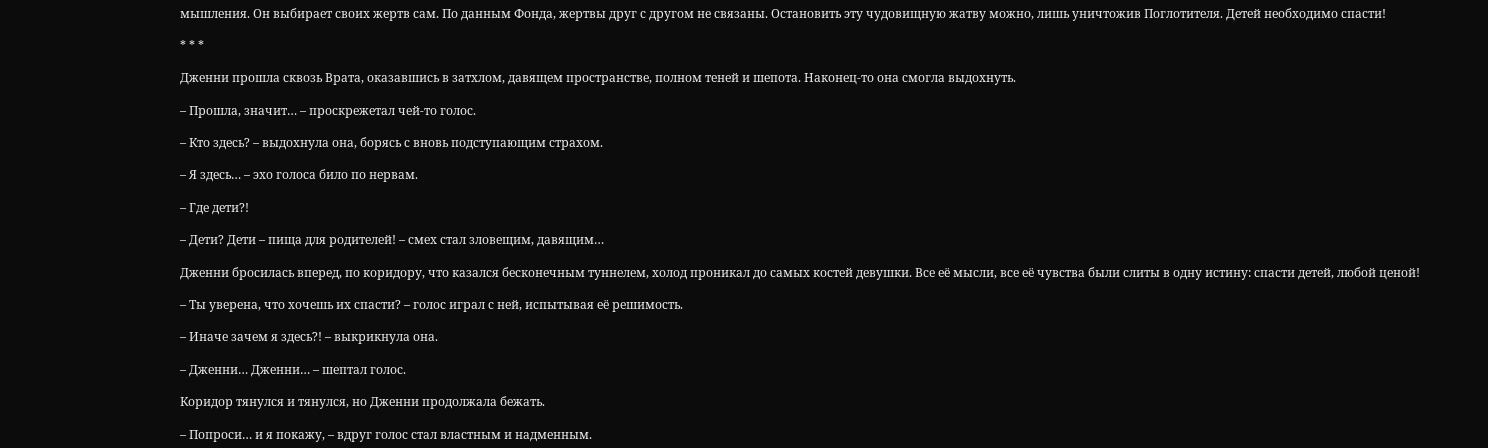мышления. Он выбирает своих жертв сам. По данным Фонда, жертвы друг с другом не связаны. Остановить эту чудовищную жатву можно, лишь уничтожив Поглотителя. Детей необходимо спасти!

* * *

Дженни прошла сквозь Врата, оказавшись в затхлом, давящем пространстве, полном теней и шепота. Наконец-то она смогла выдохнуть.

– Прошла, значит… – проскрежетал чей-то голос.

– Кто здесь? – выдохнула она, борясь с вновь подступающим страхом.

– Я здесь… – эхо голоса било по нервам.

– Где дети?!

– Дети? Дети – пища для родителей! – смех стал зловещим, давящим…

Дженни бросилась вперед, по коридору, что казался бесконечным туннелем, холод проникал до самых костей девушки. Все её мысли, все её чувства были слиты в одну истину: спасти детей, любой ценой!

– Ты уверена, что хочешь их спасти? – голос играл с ней, испытывая её решимость.

– Иначе зачем я здесь?! – выкрикнула она.

– Дженни… Дженни… – шептал голос.

Коридор тянулся и тянулся, но Дженни продолжала бежать.

– Попроси… и я покажу, – вдруг голос стал властным и надменным.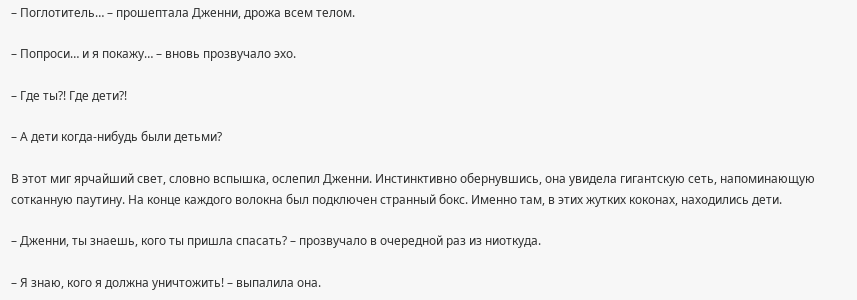– Поглотитель… – прошептала Дженни, дрожа всем телом.

– Попроси… и я покажу… – вновь прозвучало эхо.

– Где ты?! Где дети?!

– А дети когда-нибудь были детьми?

В этот миг ярчайший свет, словно вспышка, ослепил Дженни. Инстинктивно обернувшись, она увидела гигантскую сеть, напоминающую сотканную паутину. На конце каждого волокна был подключен странный бокс. Именно там, в этих жутких коконах, находились дети.

– Дженни, ты знаешь, кого ты пришла спасать? – прозвучало в очередной раз из ниоткуда.

– Я знаю, кого я должна уничтожить! – выпалила она.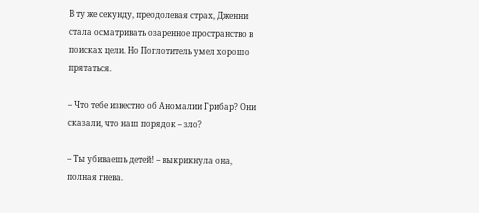В ту же секунду, преодолевая страх, Дженни стала осматривать озаренное пространство в поисках цели. Но Поглотитель умел хорошо прятаться.

– Что тебе известно об Аномалии Грибар? Они сказали, что наш порядок – зло?

– Ты убиваешь детей! – выкрикнула она, полная гнева.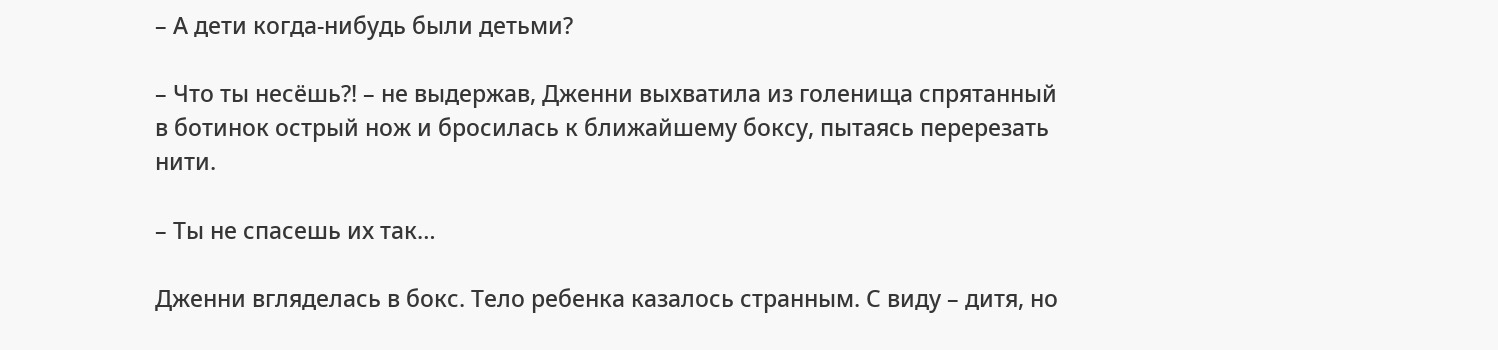– А дети когда-нибудь были детьми?

– Что ты несёшь?! – не выдержав, Дженни выхватила из голенища спрятанный в ботинок острый нож и бросилась к ближайшему боксу, пытаясь перерезать нити.

– Ты не спасешь их так…

Дженни вгляделась в бокс. Тело ребенка казалось странным. С виду – дитя, но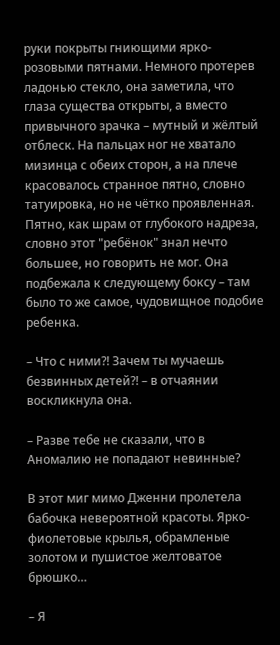руки покрыты гниющими ярко-розовыми пятнами. Немного протерев ладонью стекло, она заметила, что глаза существа открыты, а вместо привычного зрачка – мутный и жёлтый отблеск. На пальцах ног не хватало мизинца с обеих сторон, а на плече красовалось странное пятно, словно татуировка, но не чётко проявленная. Пятно, как шрам от глубокого надреза, словно этот "ребёнок" знал нечто большее, но говорить не мог. Она подбежала к следующему боксу – там было то же самое, чудовищное подобие ребенка.

– Что с ними?! Зачем ты мучаешь безвинных детей?! – в отчаянии воскликнула она.

– Разве тебе не сказали, что в Аномалию не попадают невинные?

В этот миг мимо Дженни пролетела бабочка невероятной красоты. Ярко-фиолетовые крылья, обрамленые золотом и пушистое желтоватое брюшко…

– Я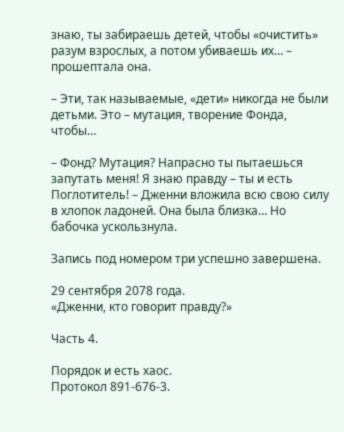знаю, ты забираешь детей, чтобы «очистить» разум взрослых, а потом убиваешь их… – прошептала она.

– Эти, так называемые, «дети» никогда не были детьми. Это – мутация, творение Фонда, чтобы…

– Фонд? Мутация? Напрасно ты пытаешься запутать меня! Я знаю правду – ты и есть Поглотитель! – Дженни вложила всю свою силу в хлопок ладоней. Она была близка… Но бабочка ускользнула.

Запись под номером три успешно завершена.

29 сентября 2078 года.
«Дженни, кто говорит правду?»

Часть 4.

Порядок и есть хаос.
Протокол 891-676-3.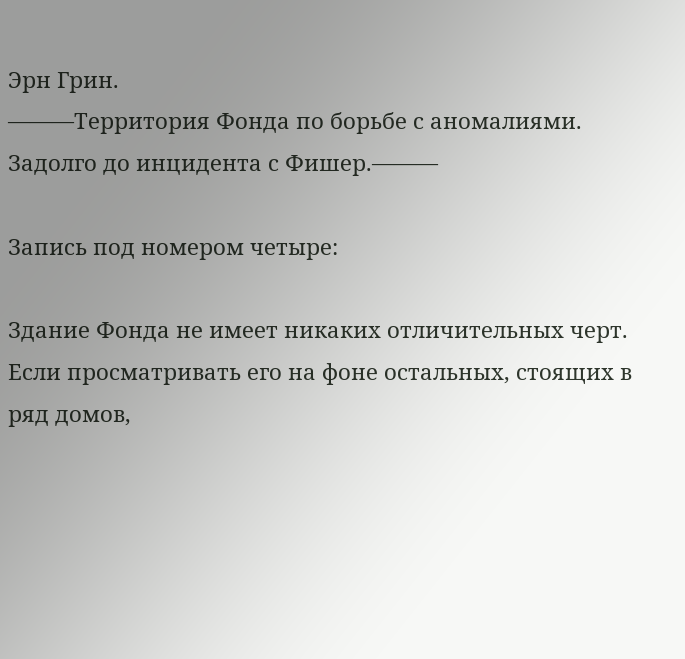Эрн Грин.
———Территория Фонда по борьбе с аномалиями. Задолго до инцидента с Фишер.———

Запись под номером четыре:

Здание Фонда не имеет никаких отличительных черт. Если просматривать его на фоне остальных, стоящих в ряд домов,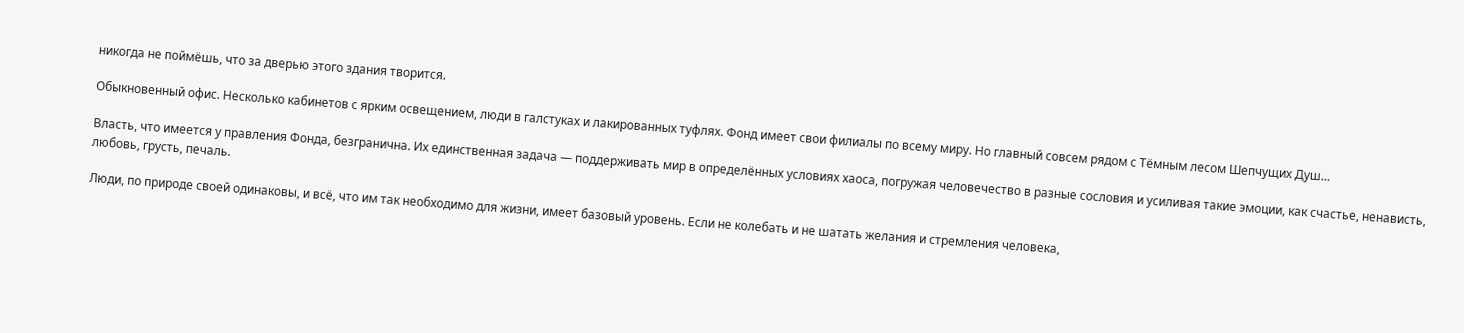никогда не поймёшь, что за дверью этого здания творится.

Обыкновенный офис. Несколько кабинетов с ярким освещением, люди в галстуках и лакированных туфлях. Фонд имеет свои филиалы по всему миру. Но главный совсем рядом с Тёмным лесом Шепчущих Душ…

Власть, что имеется у правления Фонда, безгранична. Их единственная задача — поддерживать мир в определённых условиях хаоса, погружая человечество в разные сословия и усиливая такие эмоции, как счастье, ненависть, любовь, грусть, печаль.

Люди, по природе своей одинаковы, и всё, что им так необходимо для жизни, имеет базовый уровень. Если не колебать и не шатать желания и стремления человека,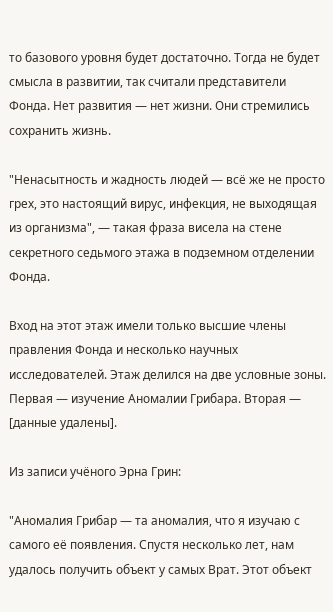то базового уровня будет достаточно. Тогда не будет смысла в развитии, так считали представители Фонда. Нет развития — нет жизни. Они стремились сохранить жизнь.

"Ненасытность и жадность людей — всё же не просто грех, это настоящий вирус, инфекция, не выходящая из организма", — такая фраза висела на стене секретного седьмого этажа в подземном отделении Фонда.

Вход на этот этаж имели только высшие члены правления Фонда и несколько научных исследователей. Этаж делился на две условные зоны. Первая — изучение Аномалии Грибара. Вторая — [данные удалены].

Из записи учёного Эрна Грин:

"Аномалия Грибар — та аномалия, что я изучаю с самого её появления. Спустя несколько лет, нам удалось получить объект у самых Врат. Этот объект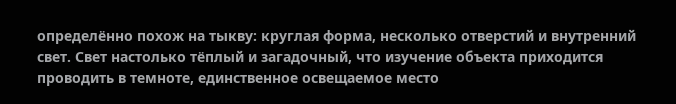определённо похож на тыкву: круглая форма, несколько отверстий и внутренний свет. Свет настолько тёплый и загадочный, что изучение объекта приходится проводить в темноте, единственное освещаемое место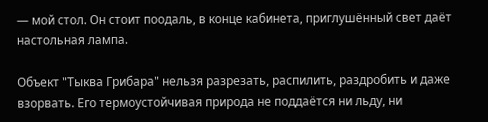— мой стол. Он стоит поодаль, в конце кабинета, приглушённый свет даёт настольная лампа.

Объект "Тыква Грибара" нельзя разрезать, распилить, раздробить и даже взорвать. Его термоустойчивая природа не поддаётся ни льду, ни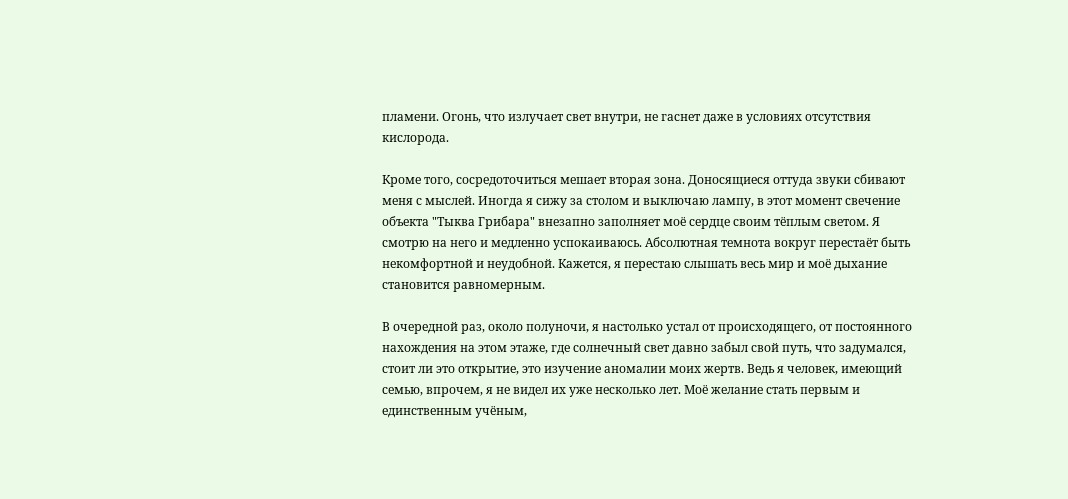пламени. Огонь, что излучает свет внутри, не гаснет даже в условиях отсутствия кислорода.

Кроме того, сосредоточиться мешает вторая зона. Доносящиеся оттуда звуки сбивают меня с мыслей. Иногда я сижу за столом и выключаю лампу, в этот момент свечение объекта "Тыква Грибара" внезапно заполняет моё сердце своим тёплым светом. Я смотрю на него и медленно успокаиваюсь. Абсолютная темнота вокруг перестаёт быть некомфортной и неудобной. Кажется, я перестаю слышать весь мир и моё дыхание становится равномерным.

В очередной раз, около полуночи, я настолько устал от происходящего, от постоянного нахождения на этом этаже, где солнечный свет давно забыл свой путь, что задумался, стоит ли это открытие, это изучение аномалии моих жертв. Ведь я человек, имеющий семью, впрочем, я не видел их уже несколько лет. Моё желание стать первым и единственным учёным,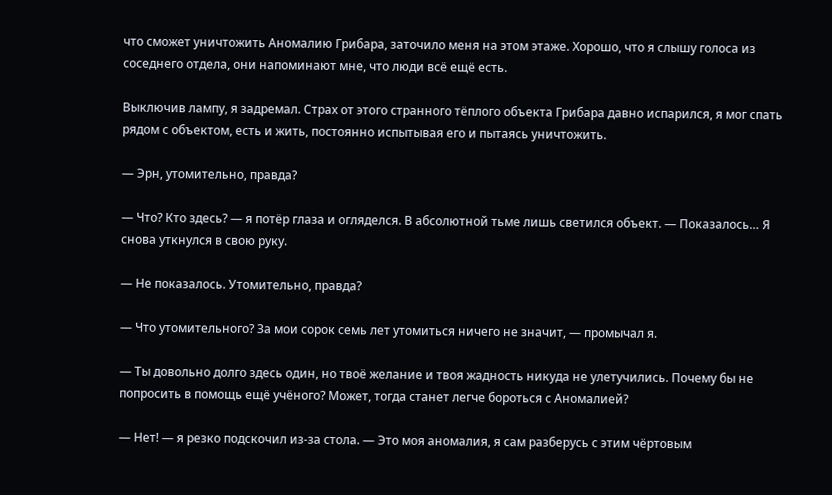что сможет уничтожить Аномалию Грибара, заточило меня на этом этаже. Хорошо, что я слышу голоса из соседнего отдела, они напоминают мне, что люди всё ещё есть.

Выключив лампу, я задремал. Страх от этого странного тёплого объекта Грибара давно испарился, я мог спать рядом с объектом, есть и жить, постоянно испытывая его и пытаясь уничтожить.

— Эрн, утомительно, правда?

— Что? Кто здесь? — я потёр глаза и огляделся. В абсолютной тьме лишь светился объект. — Показалось… Я снова уткнулся в свою руку.

— Не показалось. Утомительно, правда?

— Что утомительного? За мои сорок семь лет утомиться ничего не значит, — промычал я.

— Ты довольно долго здесь один, но твоё желание и твоя жадность никуда не улетучились. Почему бы не попросить в помощь ещё учёного? Может, тогда станет легче бороться с Аномалией?

— Нет! — я резко подскочил из-за стола. — Это моя аномалия, я сам разберусь с этим чёртовым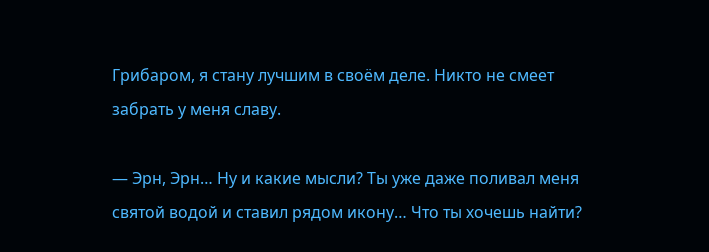Грибаром, я стану лучшим в своём деле. Никто не смеет забрать у меня славу.

— Эрн, Эрн… Ну и какие мысли? Ты уже даже поливал меня святой водой и ставил рядом икону… Что ты хочешь найти?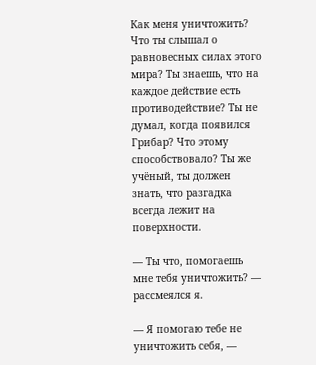Как меня уничтожить? Что ты слышал о равновесных силах этого мира? Ты знаешь, что на каждое действие есть противодействие? Ты не думал, когда появился Грибар? Что этому способствовало? Ты же учёный, ты должен знать, что разгадка всегда лежит на поверхности.

— Ты что, помогаешь мне тебя уничтожить? — рассмеялся я.

— Я помогаю тебе не уничтожить себя, —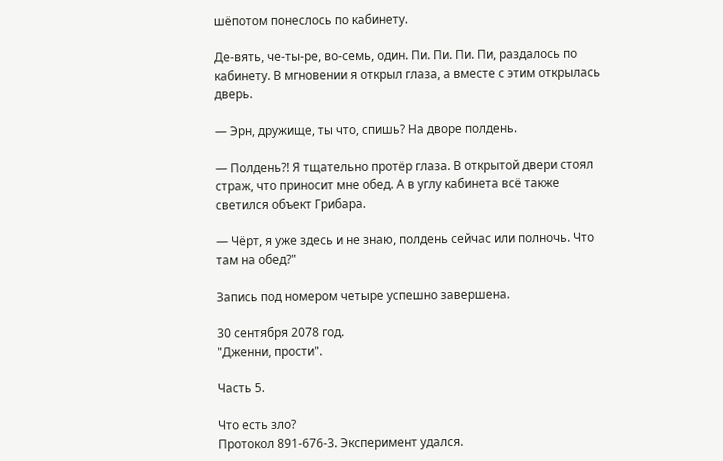шёпотом понеслось по кабинету.

Де-вять, че-ты-ре, во-семь, один. Пи. Пи. Пи. Пи, раздалось по кабинету. В мгновении я открыл глаза, а вместе с этим открылась дверь.

— Эрн, дружище, ты что, спишь? На дворе полдень.

— Полдень?! Я тщательно протёр глаза. В открытой двери стоял страж, что приносит мне обед. А в углу кабинета всё также светился объект Грибара.

— Чёрт, я уже здесь и не знаю, полдень сейчас или полночь. Что там на обед?"

Запись под номером четыре успешно завершена.

30 сентября 2078 год.
"Дженни, прости".

Часть 5.

Что есть зло?
Протокол 891-676-3. Эксперимент удался.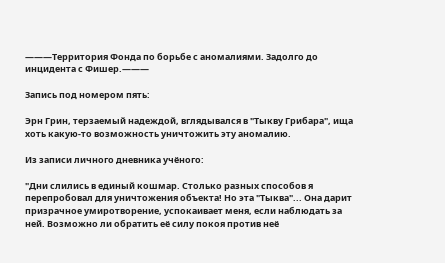———Территория Фонда по борьбе с аномалиями. Задолго до инцидента с Фишер.———

Запись под номером пять:

Эрн Грин, терзаемый надеждой, вглядывался в "Тыкву Грибара", ища хоть какую-то возможность уничтожить эту аномалию.

Из записи личного дневника учёного:

"Дни слились в единый кошмар. Столько разных способов я перепробовал для уничтожения объекта! Но эта "Тыква"... Она дарит призрачное умиротворение, успокаивает меня, если наблюдать за ней. Возможно ли обратить её силу покоя против неё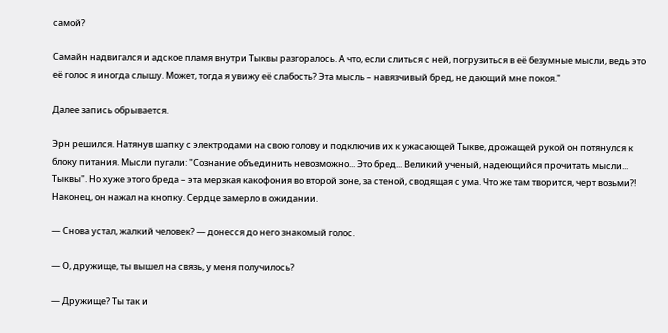самой?

Самайн надвигался и адское пламя внутри Тыквы разгоралось. А что, если слиться с ней, погрузиться в её безумные мысли, ведь это её голос я иногда слышу. Может, тогда я увижу её слабость? Эта мысль – навязчивый бред, не дающий мне покоя."

Далее запись обрывается.

Эрн решился. Натянув шапку с электродами на свою голову и подключив их к ужасающей Тыкве, дрожащей рукой он потянулся к блоку питания. Мысли пугали: "Сознание объединить невозможно... Это бред... Великий ученый, надеющийся прочитать мысли... Тыквы". Но хуже этого бреда – эта мерзкая какофония во второй зоне, за стеной, сводящая с ума. Что же там творится, черт возьми?! Наконец, он нажал на кнопку. Сердце замерло в ожидании.

— Снова устал, жалкий человек? — донесся до него знакомый голос.

— О, дружище, ты вышел на связь, у меня получилось?

— Дружище? Ты так и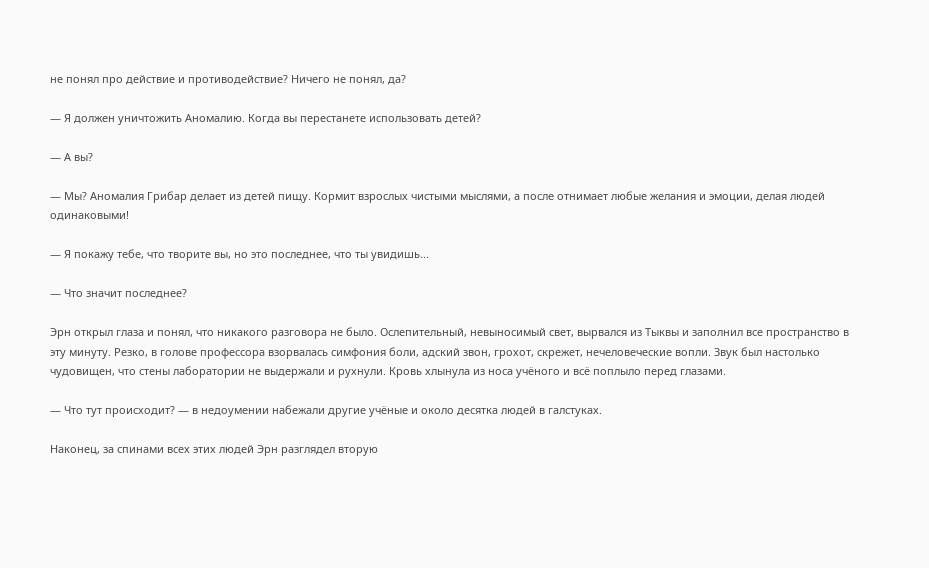не понял про действие и противодействие? Ничего не понял, да?

— Я должен уничтожить Аномалию. Когда вы перестанете использовать детей?

— А вы?

— Мы? Аномалия Грибар делает из детей пищу. Кормит взрослых чистыми мыслями, а после отнимает любые желания и эмоции, делая людей одинаковыми!

— Я покажу тебе, что творите вы, но это последнее, что ты увидишь...

— Что значит последнее?

Эрн открыл глаза и понял, что никакого разговора не было. Ослепительный, невыносимый свет, вырвался из Тыквы и заполнил все пространство в эту минуту. Резко, в голове профессора взорвалась симфония боли, адский звон, грохот, скрежет, нечеловеческие вопли. Звук был настолько чудовищен, что стены лаборатории не выдержали и рухнули. Кровь хлынула из носа учёного и всё поплыло перед глазами.

— Что тут происходит? — в недоумении набежали другие учёные и около десятка людей в галстуках.

Наконец, за спинами всех этих людей Эрн разглядел вторую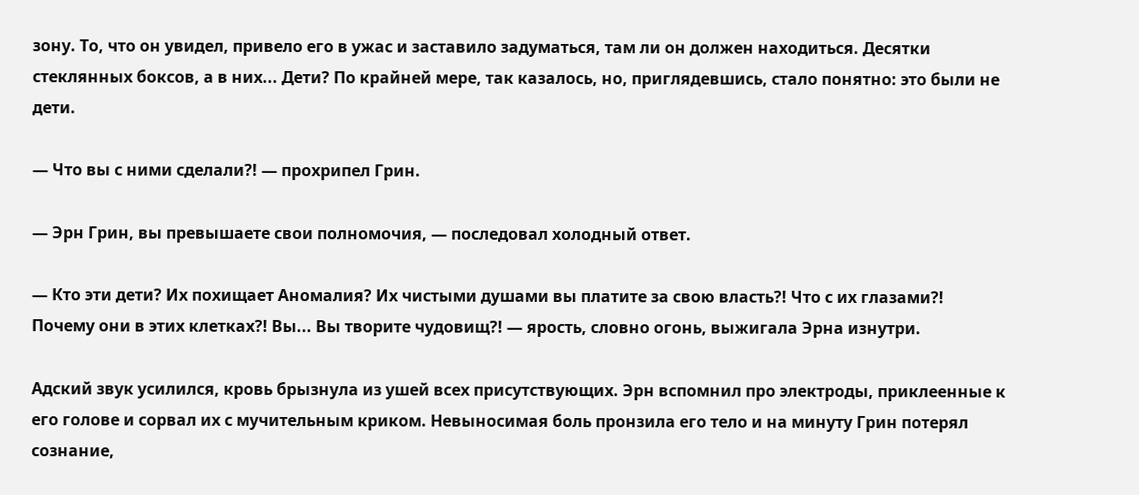зону. То, что он увидел, привело его в ужас и заставило задуматься, там ли он должен находиться. Десятки стеклянных боксов, а в них... Дети? По крайней мере, так казалось, но, приглядевшись, стало понятно: это были не дети.

— Что вы с ними сделали?! — прохрипел Грин.

— Эрн Грин, вы превышаете свои полномочия, — последовал холодный ответ.

— Кто эти дети? Их похищает Аномалия? Их чистыми душами вы платите за свою власть?! Что с их глазами?! Почему они в этих клетках?! Вы... Вы творите чудовищ?! — ярость, словно огонь, выжигала Эрна изнутри.

Адский звук усилился, кровь брызнула из ушей всех присутствующих. Эрн вспомнил про электроды, приклеенные к его голове и сорвал их с мучительным криком. Невыносимая боль пронзила его тело и на минуту Грин потерял сознание,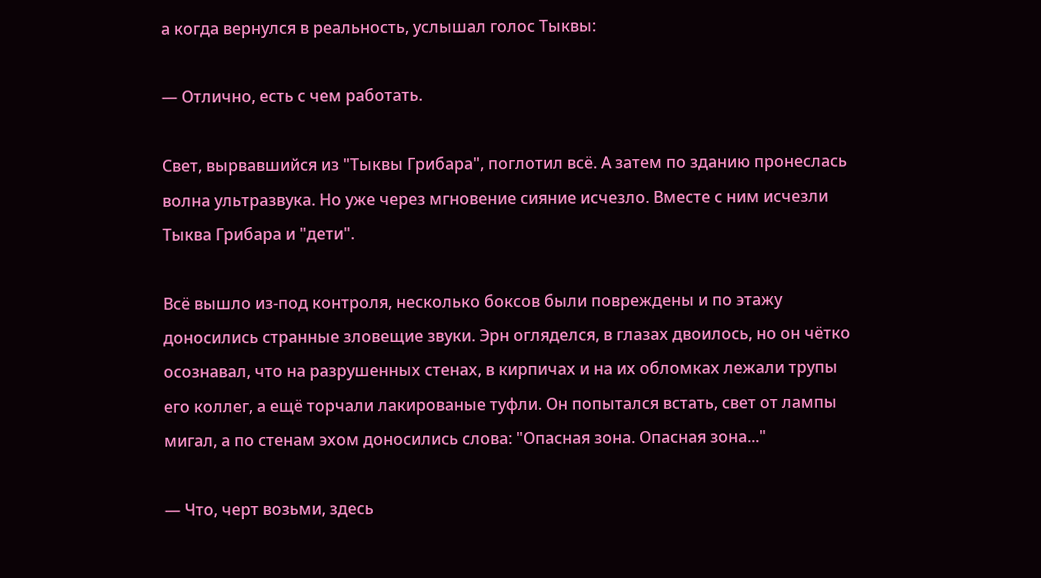а когда вернулся в реальность, услышал голос Тыквы:

— Отлично, есть с чем работать.

Свет, вырвавшийся из "Тыквы Грибара", поглотил всё. А затем по зданию пронеслась волна ультразвука. Но уже через мгновение сияние исчезло. Вместе с ним исчезли Тыква Грибара и "дети".

Всё вышло из-под контроля, несколько боксов были повреждены и по этажу доносились странные зловещие звуки. Эрн огляделся, в глазах двоилось, но он чётко осознавал, что на разрушенных стенах, в кирпичах и на их обломках лежали трупы его коллег, а ещё торчали лакированые туфли. Он попытался встать, свет от лампы мигал, а по стенам эхом доносились слова: "Опасная зона. Опасная зона..."

— Что, черт возьми, здесь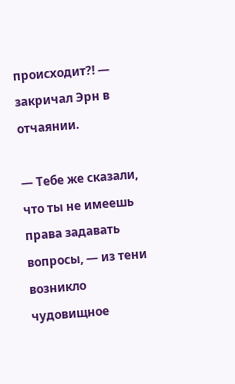происходит?! — закричал Эрн в отчаянии.

— Тебе же сказали, что ты не имеешь права задавать вопросы, — из тени возникло чудовищное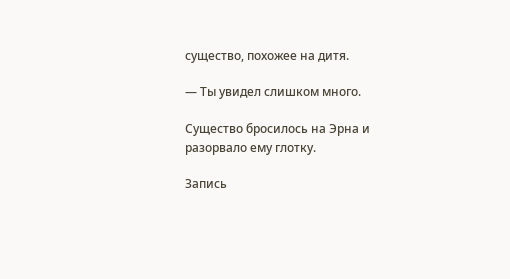существо, похожее на дитя.

— Ты увидел слишком много.

Существо бросилось на Эрна и разорвало ему глотку.

Запись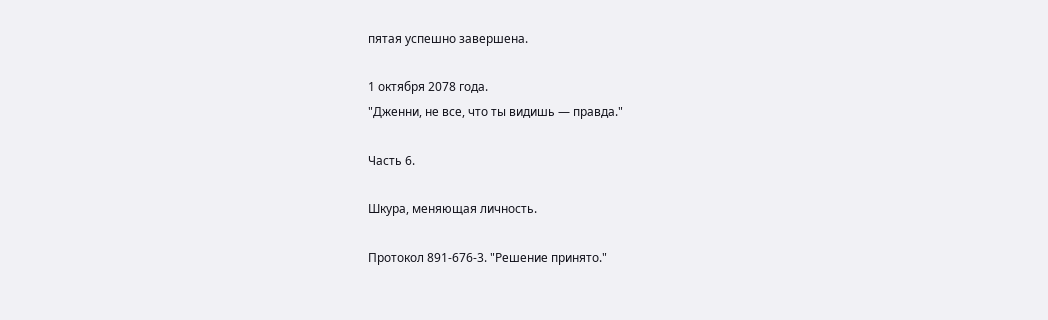пятая успешно завершена.

1 октября 2078 года.
"Дженни, не все, что ты видишь — правда."

Часть 6.

Шкура, меняющая личность.

Протокол 891-676-3. "Решение принято."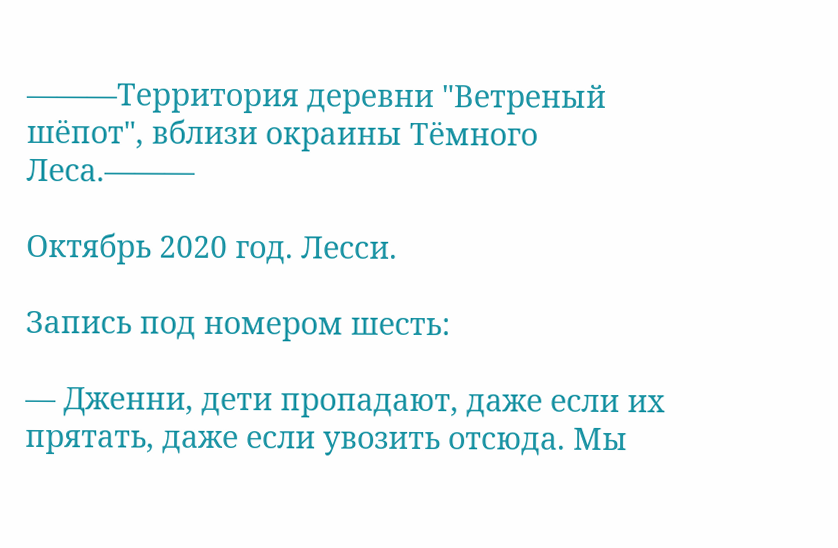———Территория деревни "Ветреный шёпот", вблизи окраины Тёмного Леса.———

Октябрь 2020 год. Лесси.

Запись под номером шесть:

— Дженни, дети пропадают, даже если их прятать, даже если увозить отсюда. Мы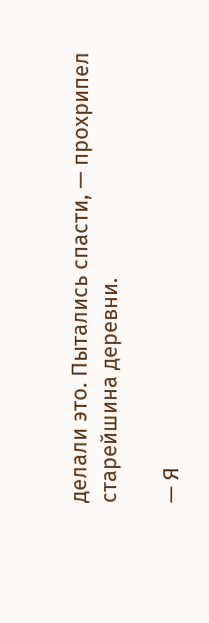делали это. Пытались спасти, — прохрипел старейшина деревни.

— Я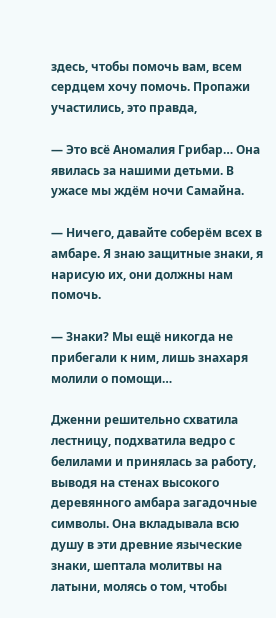здесь, чтобы помочь вам, всем сердцем хочу помочь. Пропажи участились, это правда,

— Это всё Аномалия Грибар… Она явилась за нашими детьми. В ужасе мы ждём ночи Самайна.

— Ничего, давайте соберём всех в амбаре. Я знаю защитные знаки, я нарисую их, они должны нам помочь.

— Знаки? Мы ещё никогда не прибегали к ним, лишь знахаря молили о помощи…

Дженни решительно схватила лестницу, подхватила ведро с белилами и принялась за работу, выводя на стенах высокого деревянного амбара загадочные символы. Она вкладывала всю душу в эти древние языческие знаки, шептала молитвы на латыни, молясь о том, чтобы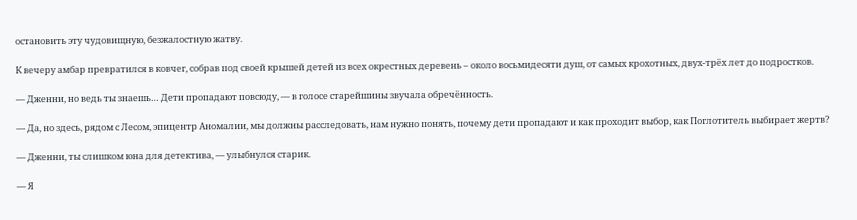остановить эту чудовищную, безжалостную жатву.

К вечеру амбар превратился в ковчег, собрав под своей крышей детей из всех окрестных деревень – около восьмидесяти душ, от самых крохотных, двух-трёх лет до подростков.

— Дженни, но ведь ты знаешь… Дети пропадают повсюду, — в голосе старейшины звучала обречённость.

— Да, но здесь, рядом с Лесом, эпицентр Аномалии, мы должны расследовать, нам нужно понять, почему дети пропадают и как проходит выбор, как Поглотитель выбирает жертв?

— Дженни, ты слишком юна для детектива, — улыбнулся старик.

— Я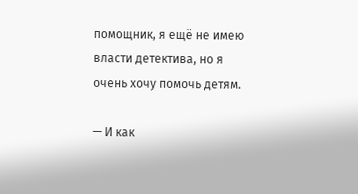помощник, я ещё не имею власти детектива, но я очень хочу помочь детям.

— И как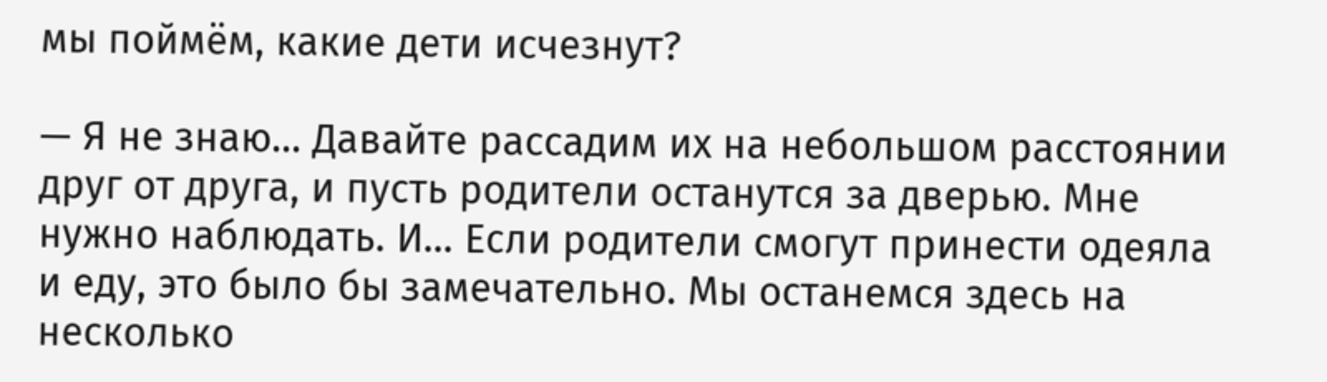мы поймём, какие дети исчезнут?

— Я не знаю… Давайте рассадим их на небольшом расстоянии друг от друга, и пусть родители останутся за дверью. Мне нужно наблюдать. И… Если родители смогут принести одеяла и еду, это было бы замечательно. Мы останемся здесь на несколько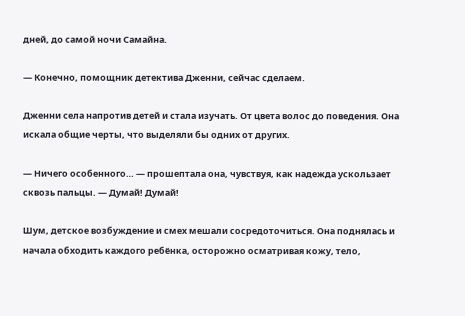дней, до самой ночи Самайна.

— Конечно, помощник детектива Дженни, сейчас сделаем.

Дженни села напротив детей и стала изучать. От цвета волос до поведения. Она искала общие черты, что выделяли бы одних от других.

— Ничего особенного… — прошептала она, чувствуя, как надежда ускользает сквозь пальцы. — Думай! Думай!

Шум, детское возбуждение и смех мешали сосредоточиться. Она поднялась и начала обходить каждого ребёнка, осторожно осматривая кожу, тело,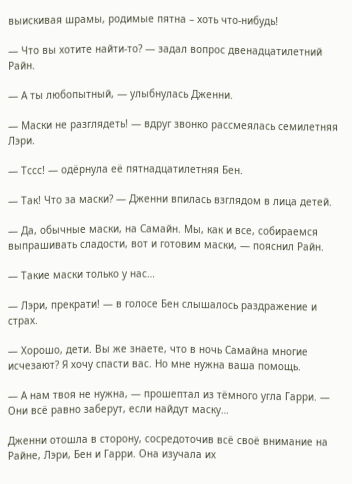выискивая шрамы, родимые пятна – хоть что-нибудь!

— Что вы хотите найти-то? — задал вопрос двенадцатилетний Райн.

— А ты любопытный, — улыбнулась Дженни.

— Маски не разглядеть! — вдруг звонко рассмеялась семилетняя Лэри.

— Тссс! — одёрнула её пятнадцатилетняя Бен.

— Так! Что за маски? — Дженни впилась взглядом в лица детей.

— Да, обычные маски, на Самайн. Мы, как и все, собираемся выпрашивать сладости, вот и готовим маски, — пояснил Райн.

— Такие маски только у нас…

— Лэри, прекрати! — в голосе Бен слышалось раздражение и страх.

— Хорошо, дети. Вы же знаете, что в ночь Самайна многие исчезают? Я хочу спасти вас. Но мне нужна ваша помощь.

— А нам твоя не нужна, — прошептал из тёмного угла Гарри. — Они всё равно заберут, если найдут маску…

Дженни отошла в сторону, сосредоточив всё своё внимание на Райне, Лэри, Бен и Гарри. Она изучала их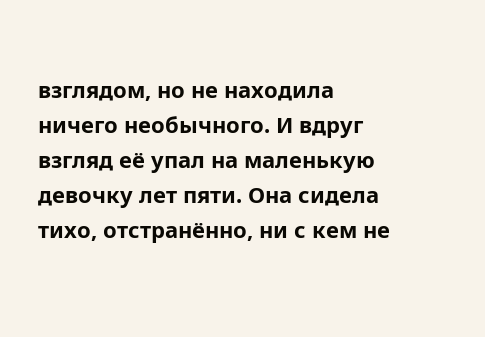взглядом, но не находила ничего необычного. И вдруг взгляд её упал на маленькую девочку лет пяти. Она сидела тихо, отстранённо, ни с кем не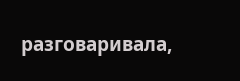разговаривала,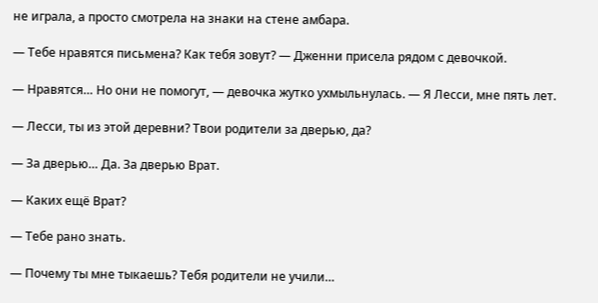не играла, а просто смотрела на знаки на стене амбара.

— Тебе нравятся письмена? Как тебя зовут? — Дженни присела рядом с девочкой.

— Нравятся… Но они не помогут, — девочка жутко ухмыльнулась. — Я Лесси, мне пять лет.

— Лесси, ты из этой деревни? Твои родители за дверью, да?

— За дверью… Да. За дверью Врат.

— Каких ещё Врат?

— Тебе рано знать.

— Почему ты мне тыкаешь? Тебя родители не учили…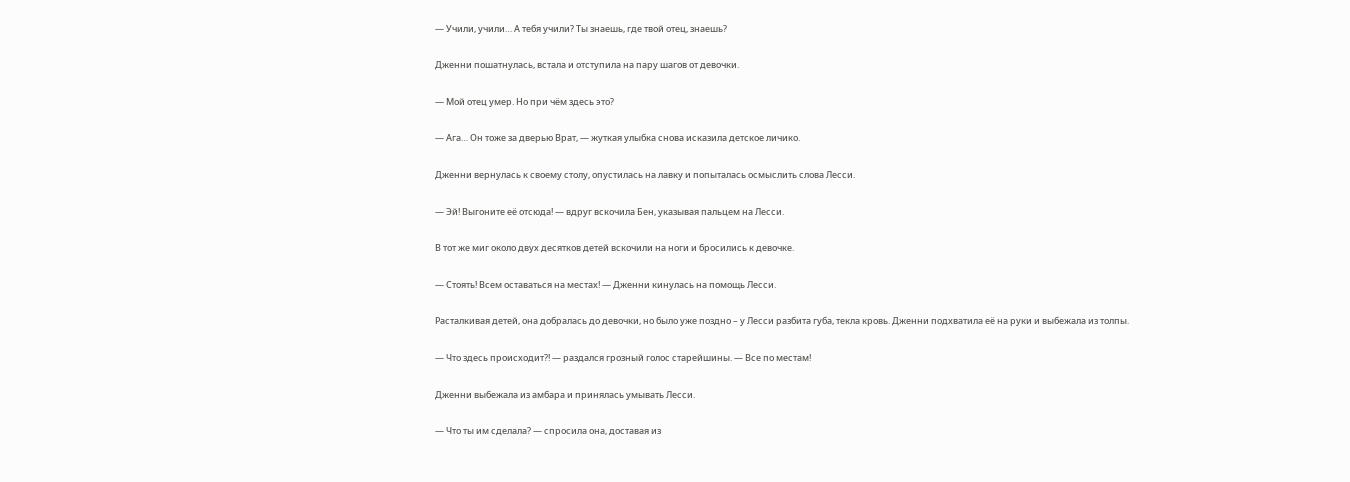— Учили, учили… А тебя учили? Ты знаешь, где твой отец, знаешь?

Дженни пошатнулась, встала и отступила на пару шагов от девочки.

— Мой отец умер. Но при чём здесь это?

— Ага… Он тоже за дверью Врат, — жуткая улыбка снова исказила детское личико.

Дженни вернулась к своему столу, опустилась на лавку и попыталась осмыслить слова Лесси.

— Эй! Выгоните её отсюда! — вдруг вскочила Бен, указывая пальцем на Лесси.

В тот же миг около двух десятков детей вскочили на ноги и бросились к девочке.

— Стоять! Всем оставаться на местах! — Дженни кинулась на помощь Лесси.

Расталкивая детей, она добралась до девочки, но было уже поздно – у Лесси разбита губа, текла кровь. Дженни подхватила её на руки и выбежала из толпы.

— Что здесь происходит?! — раздался грозный голос старейшины. — Все по местам!

Дженни выбежала из амбара и принялась умывать Лесси.

— Что ты им сделала? — спросила она, доставая из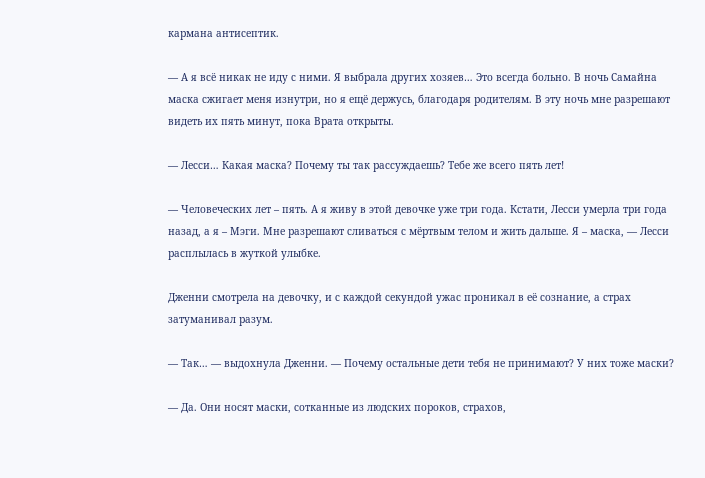кармана антисептик.

— А я всё никак не иду с ними. Я выбрала других хозяев… Это всегда больно. В ночь Самайна маска сжигает меня изнутри, но я ещё держусь, благодаря родителям. В эту ночь мне разрешают видеть их пять минут, пока Врата открыты.

— Лесси… Какая маска? Почему ты так рассуждаешь? Тебе же всего пять лет!

— Человеческих лет – пять. А я живу в этой девочке уже три года. Кстати, Лесси умерла три года назад, а я – Мэги. Мне разрешают сливаться с мёртвым телом и жить дальше. Я – маска, — Лесси расплылась в жуткой улыбке.

Дженни смотрела на девочку, и с каждой секундой ужас проникал в её сознание, а страх затуманивал разум.

— Так… — выдохнула Дженни. — Почему остальные дети тебя не принимают? У них тоже маски?

— Да. Они носят маски, сотканные из людских пороков, страхов,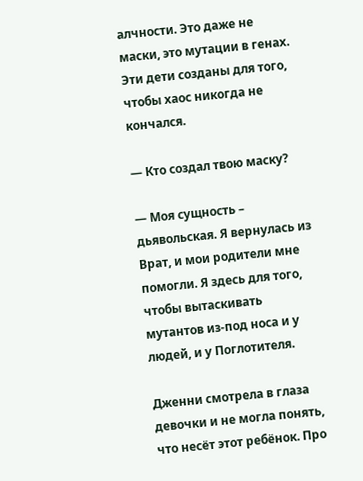алчности. Это даже не маски, это мутации в генах. Эти дети созданы для того, чтобы хаос никогда не кончался.

— Кто создал твою маску?

— Моя сущность – дьявольская. Я вернулась из Врат, и мои родители мне помогли. Я здесь для того, чтобы вытаскивать мутантов из-под носа и у людей, и у Поглотителя.

Дженни смотрела в глаза девочки и не могла понять, что несёт этот ребёнок. Про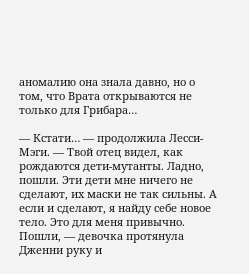аномалию она знала давно, но о том, что Врата открываются не только для Грибара…

— Кстати… — продолжила Лесси-Мэги. — Твой отец видел, как рождаются дети-мутанты. Ладно, пошли. Эти дети мне ничего не сделают, их маски не так сильны. А если и сделают, я найду себе новое тело. Это для меня привычно. Пошли, — девочка протянула Дженни руку и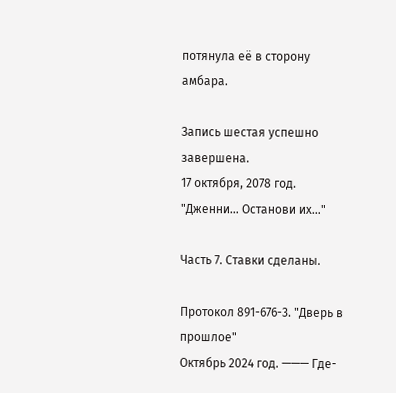потянула её в сторону амбара.

Запись шестая успешно завершена.
17 октября, 2078 год.
"Дженни… Останови их…"

Часть 7. Ставки сделаны.

Протокол 891-676-3. "Дверь в прошлое"
Октябрь 2024 год. ——— Где-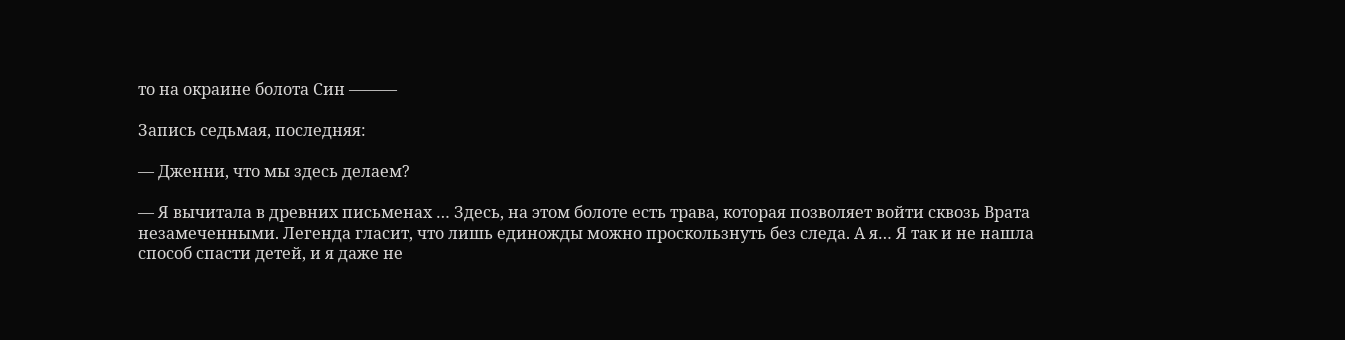то на окраине болота Син ———

Запись седьмая, последняя:

— Дженни, что мы здесь делаем?

— Я вычитала в древних письменах … Здесь, на этом болоте есть трава, которая позволяет войти сквозь Врата незамеченными. Легенда гласит, что лишь единожды можно проскользнуть без следа. А я… Я так и не нашла способ спасти детей, и я даже не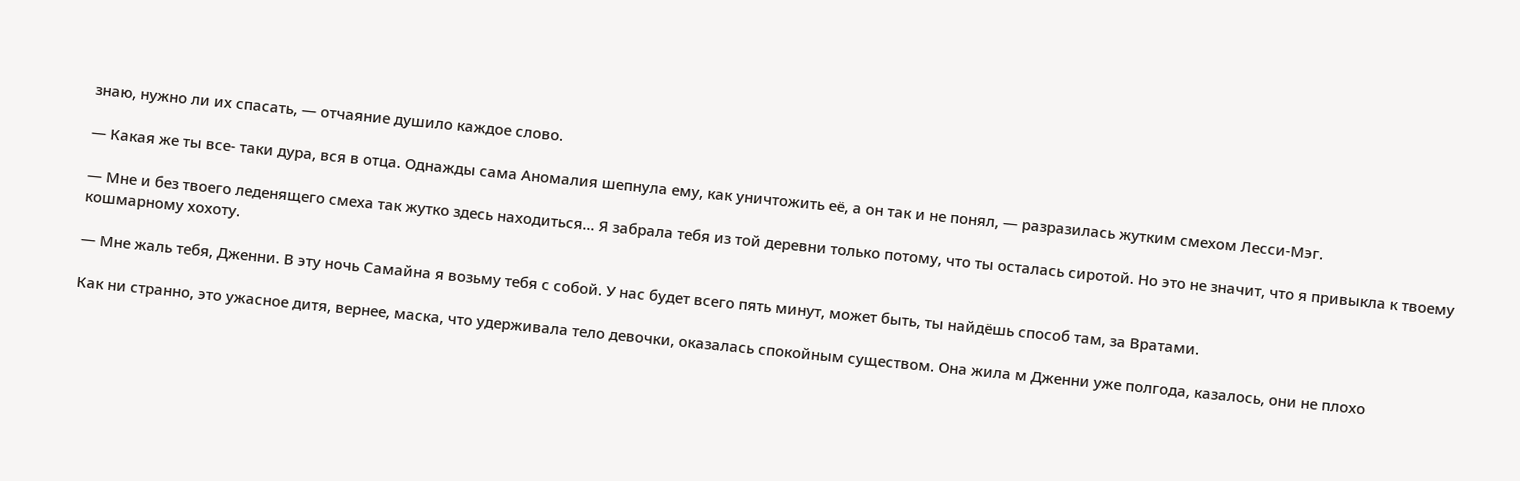знаю, нужно ли их спасать, — отчаяние душило каждое слово.

— Какая же ты все- таки дура, вся в отца. Однажды сама Аномалия шепнула ему, как уничтожить её, а он так и не понял, — разразилась жутким смехом Лесси-Мэг.

— Мне и без твоего леденящего смеха так жутко здесь находиться… Я забрала тебя из той деревни только потому, что ты осталась сиротой. Но это не значит, что я привыкла к твоему кошмарному хохоту.

— Мне жаль тебя, Дженни. В эту ночь Самайна я возьму тебя с собой. У нас будет всего пять минут, может быть, ты найдёшь способ там, за Вратами.

Как ни странно, это ужасное дитя, вернее, маска, что удерживала тело девочки, оказалась спокойным существом. Она жила м Дженни уже полгода, казалось, они не плохо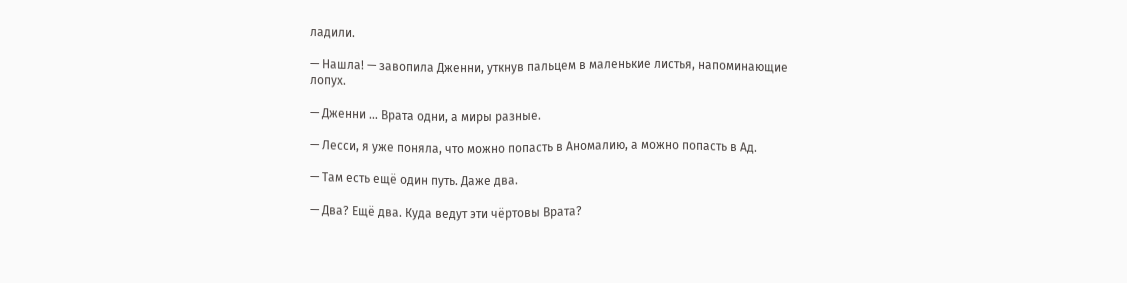ладили.

— Нашла! — завопила Дженни, уткнув пальцем в маленькие листья, напоминающие лопух.

— Дженни … Врата одни, а миры разные.

— Лесси, я уже поняла, что можно попасть в Аномалию, а можно попасть в Ад.

— Там есть ещё один путь. Даже два.

— Два? Ещё два. Куда ведут эти чёртовы Врата?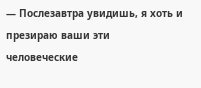— Послезавтра увидишь, я хоть и презираю ваши эти человеческие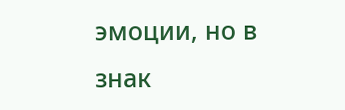эмоции, но в знак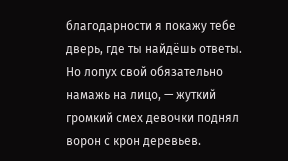благодарности я покажу тебе дверь, где ты найдёшь ответы. Но лопух свой обязательно намажь на лицо, — жуткий громкий смех девочки поднял ворон с крон деревьев.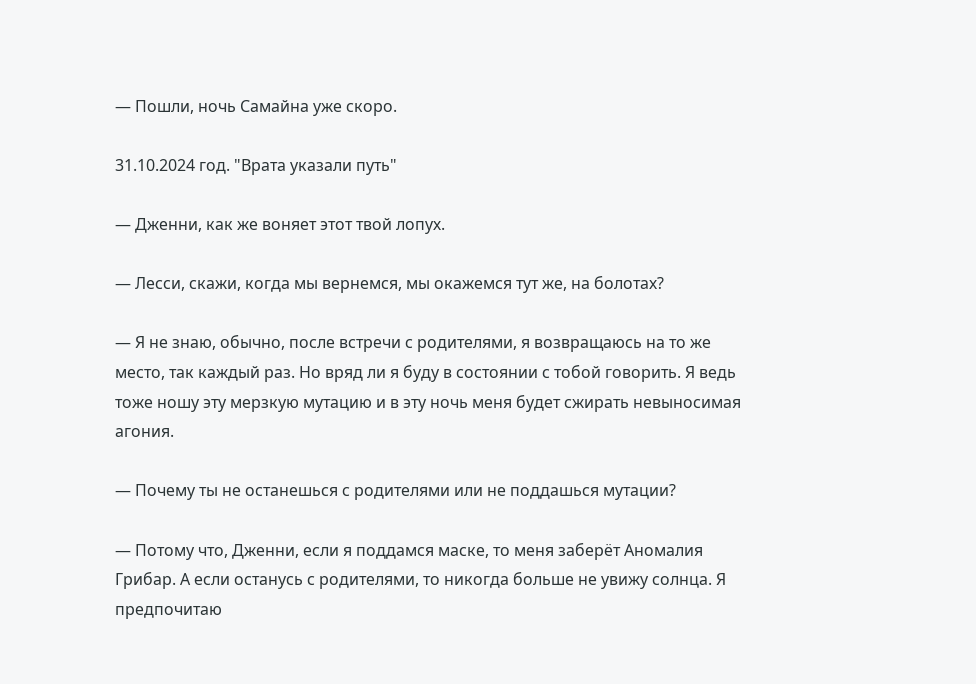— Пошли, ночь Самайна уже скоро.

31.10.2024 год. "Врата указали путь"

— Дженни, как же воняет этот твой лопух.

— Лесси, скажи, когда мы вернемся, мы окажемся тут же, на болотах?

— Я не знаю, обычно, после встречи с родителями, я возвращаюсь на то же место, так каждый раз. Но вряд ли я буду в состоянии с тобой говорить. Я ведь тоже ношу эту мерзкую мутацию и в эту ночь меня будет сжирать невыносимая агония.

— Почему ты не останешься с родителями или не поддашься мутации?

— Потому что, Дженни, если я поддамся маске, то меня заберёт Аномалия Грибар. А если останусь с родителями, то никогда больше не увижу солнца. Я предпочитаю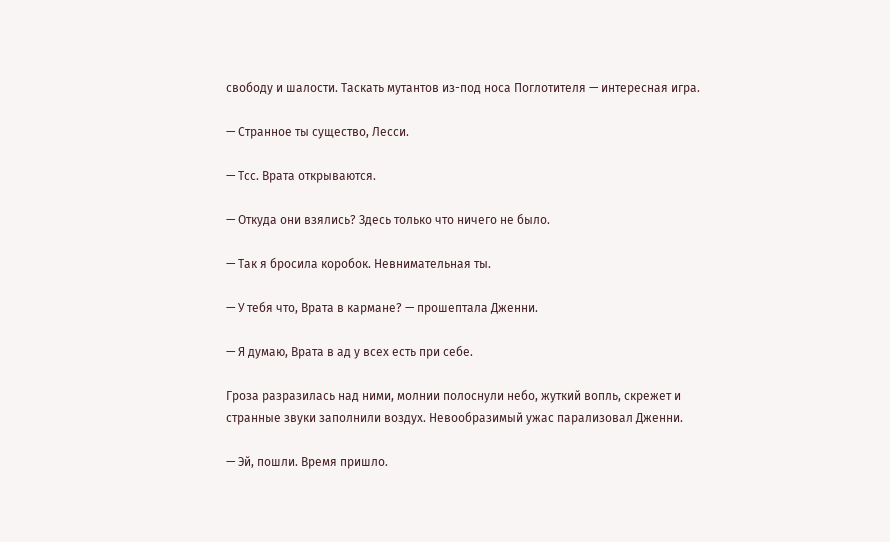свободу и шалости. Таскать мутантов из-под носа Поглотителя — интересная игра.

— Странное ты существо, Лесси.

— Тсс. Врата открываются.

— Откуда они взялись? Здесь только что ничего не было.

— Так я бросила коробок. Невнимательная ты.

— У тебя что, Врата в кармане? — прошептала Дженни.

— Я думаю, Врата в ад у всех есть при себе.

Гроза разразилась над ними, молнии полоснули небо, жуткий вопль, скрежет и странные звуки заполнили воздух. Невообразимый ужас парализовал Дженни.

— Эй, пошли. Время пришло.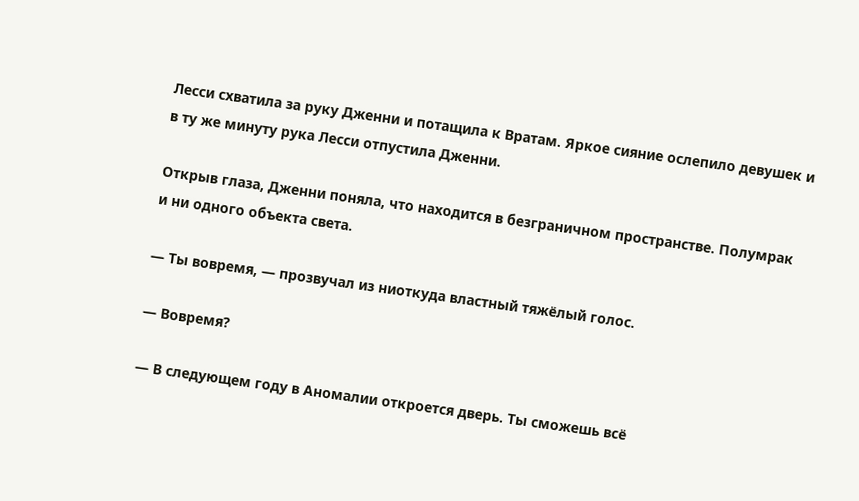Лесси схватила за руку Дженни и потащила к Вратам. Яркое сияние ослепило девушек и в ту же минуту рука Лесси отпустила Дженни.

Открыв глаза, Дженни поняла, что находится в безграничном пространстве. Полумрак и ни одного объекта света.

— Ты вовремя, — прозвучал из ниоткуда властный тяжёлый голос.

— Вовремя?

— В следующем году в Аномалии откроется дверь. Ты сможешь всё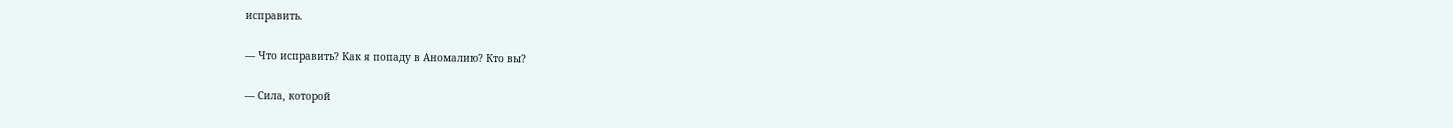исправить.

— Что исправить? Как я попаду в Аномалию? Кто вы?

— Сила, которой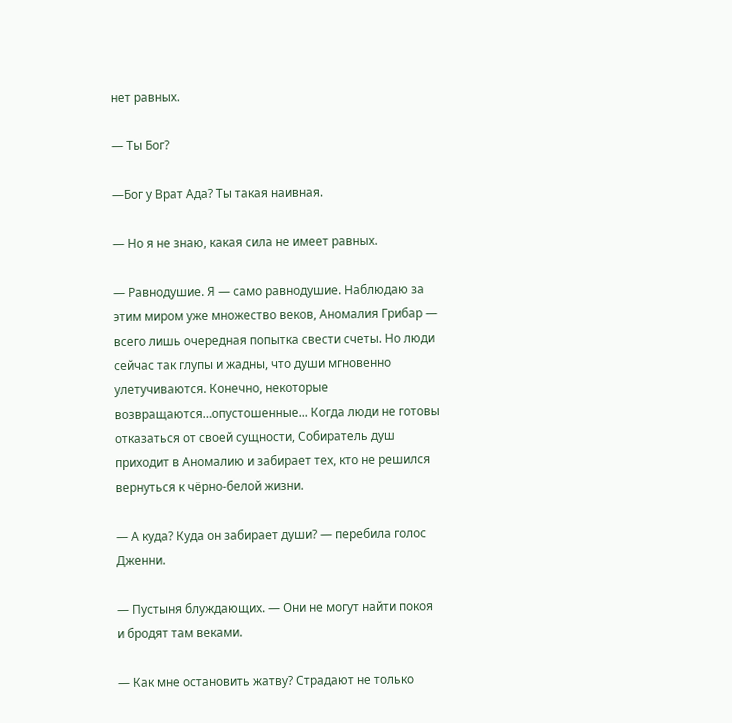нет равных.

— Ты Бог?

—Бог у Врат Ада? Ты такая наивная.

— Но я не знаю, какая сила не имеет равных.

— Равнодушие. Я — само равнодушие. Наблюдаю за этим миром уже множество веков, Аномалия Грибар — всего лишь очередная попытка свести счеты. Но люди сейчас так глупы и жадны, что души мгновенно улетучиваются. Конечно, некоторые возвращаются…опустошенные... Когда люди не готовы отказаться от своей сущности, Собиратель душ приходит в Аномалию и забирает тех, кто не решился вернуться к чёрно-белой жизни.

— А куда? Куда он забирает души? — перебила голос Дженни.

— Пустыня блуждающих. — Они не могут найти покоя и бродят там веками.

— Как мне остановить жатву? Страдают не только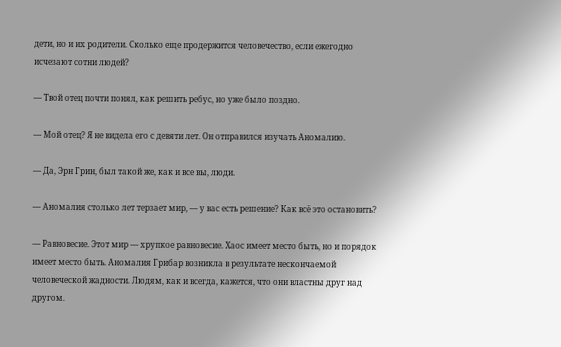дети, но и их родители. Сколько еще продержится человечество, если ежегодно исчезают сотни людей?

— Твой отец почти понял, как решить ребус, но уже было поздно.

— Мой отец? Я не видела его с девяти лет. Он отправился изучать Аномалию.

— Да, Эрн Грин, был такой же, как и все вы, люди.

— Аномалия столько лет терзает мир, — у вас есть решение? Как всё это остановить?

— Равновесие. Этот мир — хрупкое равновесие. Хаос имеет место быть, но и порядок имеет место быть. Аномалия Грибар возникла в результате нескончаемой человеческой жадности. Людям, как и всегда, кажется, что они властны друг над другом.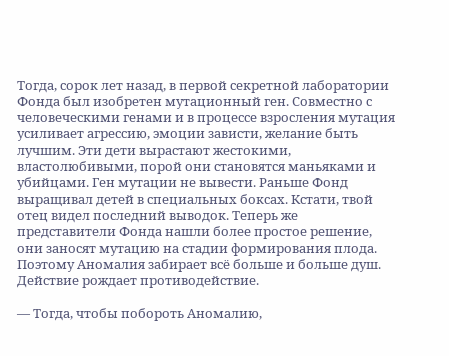Тогда, сорок лет назад, в первой секретной лаборатории Фонда был изобретен мутационный ген. Совместно с человеческими генами и в процессе взросления мутация усиливает агрессию, эмоции зависти, желание быть лучшим. Эти дети вырастают жестокими, властолюбивыми, порой они становятся маньяками и убийцами. Ген мутации не вывести. Раньше Фонд выращивал детей в специальных боксах. Кстати, твой отец видел последний выводок. Теперь же представители Фонда нашли более простое решение, они заносят мутацию на стадии формирования плода. Поэтому Аномалия забирает всё больше и больше душ. Действие рождает противодействие.

— Тогда, чтобы побороть Аномалию,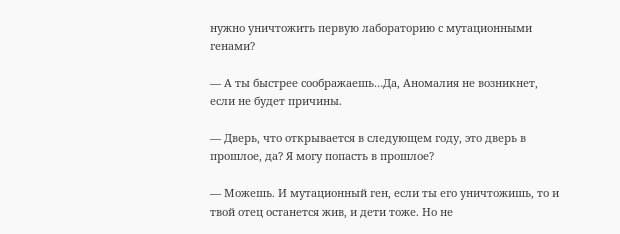нужно уничтожить первую лабораторию с мутационными генами?

— А ты быстрее соображаешь…Да, Аномалия не возникнет, если не будет причины.

— Дверь, что открывается в следующем году, это дверь в прошлое, да? Я могу попасть в прошлое?

— Можешь. И мутационный ген, если ты его уничтожишь, то и твой отец останется жив, и дети тоже. Но не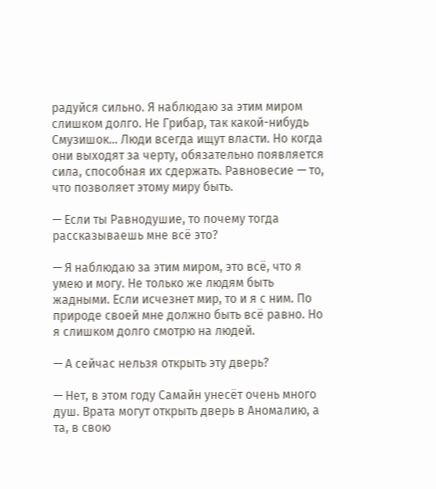радуйся сильно. Я наблюдаю за этим миром слишком долго. Не Грибар, так какой-нибудь Смузишок… Люди всегда ищут власти. Но когда они выходят за черту, обязательно появляется сила, способная их сдержать. Равновесие — то, что позволяет этому миру быть.

— Если ты Равнодушие, то почему тогда рассказываешь мне всё это?

— Я наблюдаю за этим миром, это всё, что я умею и могу. Не только же людям быть жадными. Если исчезнет мир, то и я с ним. По природе своей мне должно быть всё равно. Но я слишком долго смотрю на людей.

— А сейчас нельзя открыть эту дверь?

— Нет, в этом году Самайн унесёт очень много душ. Врата могут открыть дверь в Аномалию, а та, в свою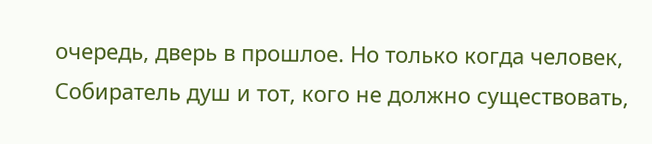очередь, дверь в прошлое. Но только когда человек, Собиратель душ и тот, кого не должно существовать,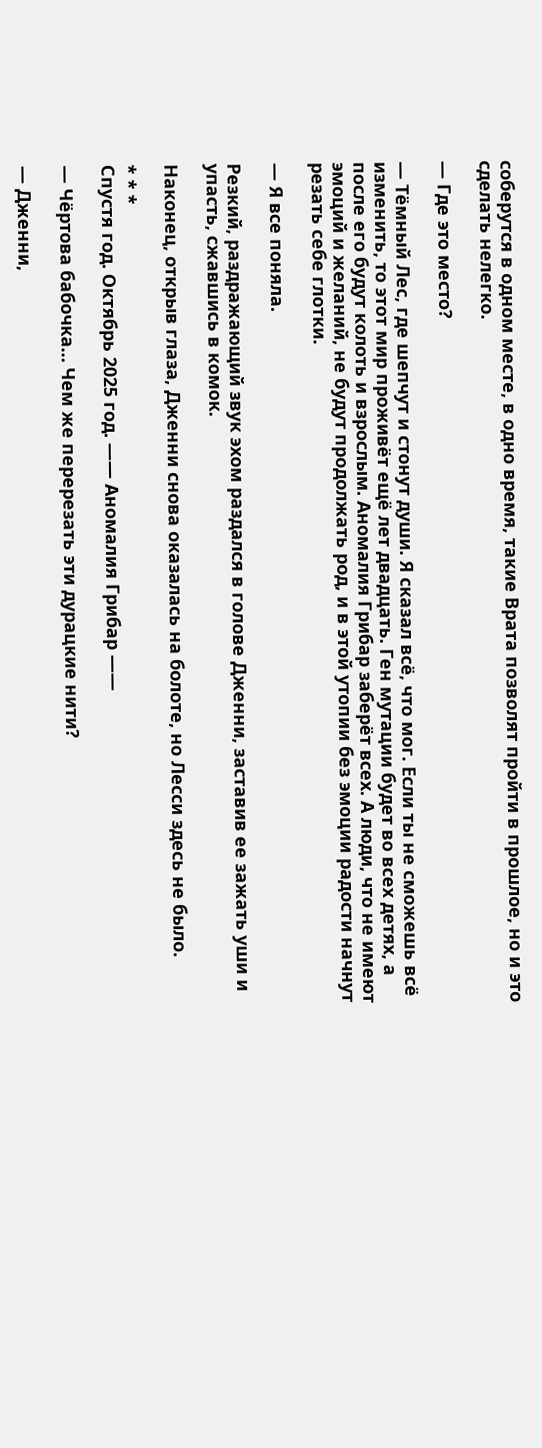соберутся в одном месте, в одно время, такие Врата позволят пройти в прошлое, но и это сделать нелегко.

— Где это место?

— Тёмный Лес, где шепчут и стонут души. Я сказал всё, что мог. Если ты не сможешь всё изменить, то этот мир проживёт ещё лет двадцать. Ген мутации будет во всех детях, а после его будут колоть и взрослым. Аномалия Грибар заберёт всех. А люди, что не имеют эмоций и желаний, не будут продолжать род, и в этой утопии без эмоции радости начнут резать себе глотки.

— Я все поняла.

Резкий, раздражающий звук эхом раздался в голове Дженни, заставив ее зажать уши и упасть, сжавшись в комок.

Наконец, открыв глаза, Дженни снова оказалась на болоте, но Лесси здесь не было.

* * *
Спустя год. Октябрь 2025 год. —— Аномалия Грибар ——

— Чёртова бабочка… Чем же перерезать эти дурацкие нити?

— Дженни,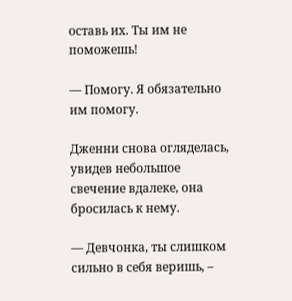оставь их. Ты им не поможешь!

— Помогу. Я обязательно им помогу.

Дженни снова огляделась, увидев небольшое свечение вдалеке, она бросилась к нему.

— Девчонка, ты слишком сильно в себя веришь, –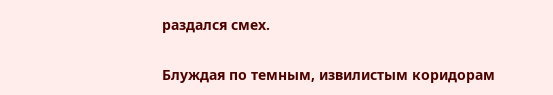раздался смех.

Блуждая по темным, извилистым коридорам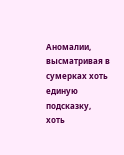Аномалии, высматривая в сумерках хоть единую подсказку, хоть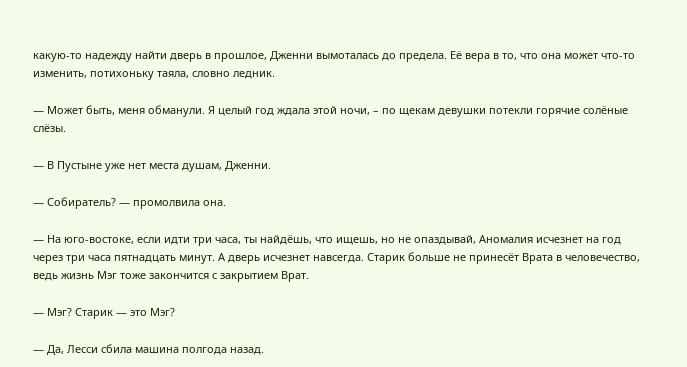какую-то надежду найти дверь в прошлое, Дженни вымоталась до предела. Её вера в то, что она может что-то изменить, потихоньку таяла, словно ледник.

— Может быть, меня обманули. Я целый год ждала этой ночи, – по щекам девушки потекли горячие солёные слёзы.

— В Пустыне уже нет места душам, Дженни.

— Собиратель? — промолвила она.

— На юго-востоке, если идти три часа, ты найдёшь, что ищешь, но не опаздывай, Аномалия исчезнет на год через три часа пятнадцать минут. А дверь исчезнет навсегда. Старик больше не принесёт Врата в человечество, ведь жизнь Мэг тоже закончится с закрытием Врат.

— Мэг? Старик — это Мэг?

— Да, Лесси сбила машина полгода назад.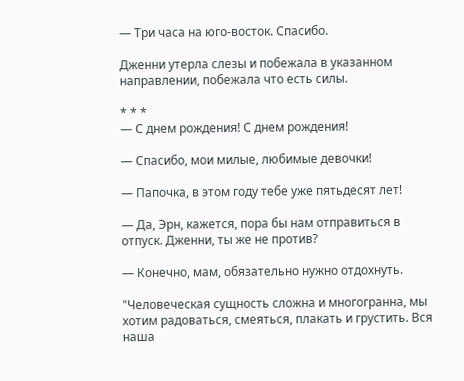— Три часа на юго-восток. Спасибо.

Дженни утерла слезы и побежала в указанном направлении, побежала что есть силы.

* * *
— С днем рождения! С днем рождения!

— Спасибо, мои милые, любимые девочки!

— Папочка, в этом году тебе уже пятьдесят лет!

— Да, Эрн, кажется, пора бы нам отправиться в отпуск. Дженни, ты же не против?

— Конечно, мам, обязательно нужно отдохнуть.

"Человеческая сущность сложна и многогранна, мы хотим радоваться, смеяться, плакать и грустить. Вся наша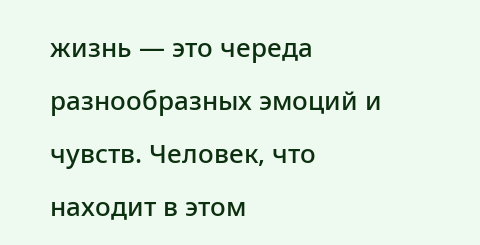жизнь — это череда разнообразных эмоций и чувств. Человек, что находит в этом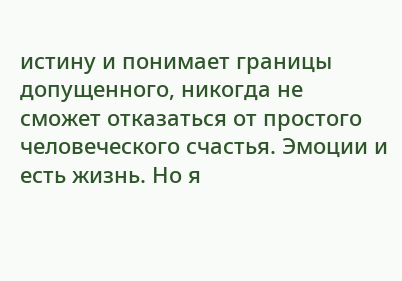истину и понимает границы допущенного, никогда не сможет отказаться от простого человеческого счастья. Эмоции и есть жизнь. Но я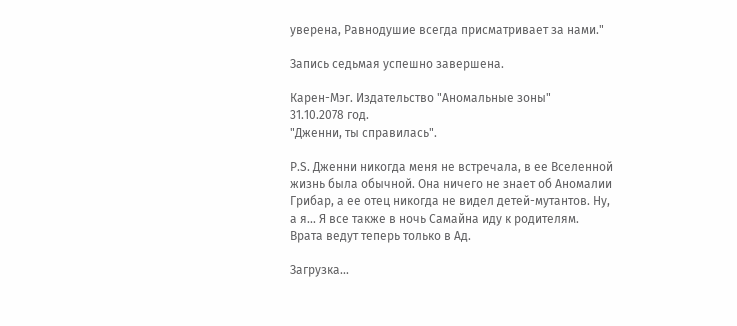уверена, Равнодушие всегда присматривает за нами."

Запись седьмая успешно завершена.

Карен-Мэг. Издательство "Аномальные зоны"
31.10.2078 год.
"Дженни, ты справилась".

P.S. Дженни никогда меня не встречала, в ее Вселенной жизнь была обычной. Она ничего не знает об Аномалии Грибар, а ее отец никогда не видел детей-мутантов. Ну, а я... Я все также в ночь Самайна иду к родителям. Врата ведут теперь только в Ад.

Загрузка...